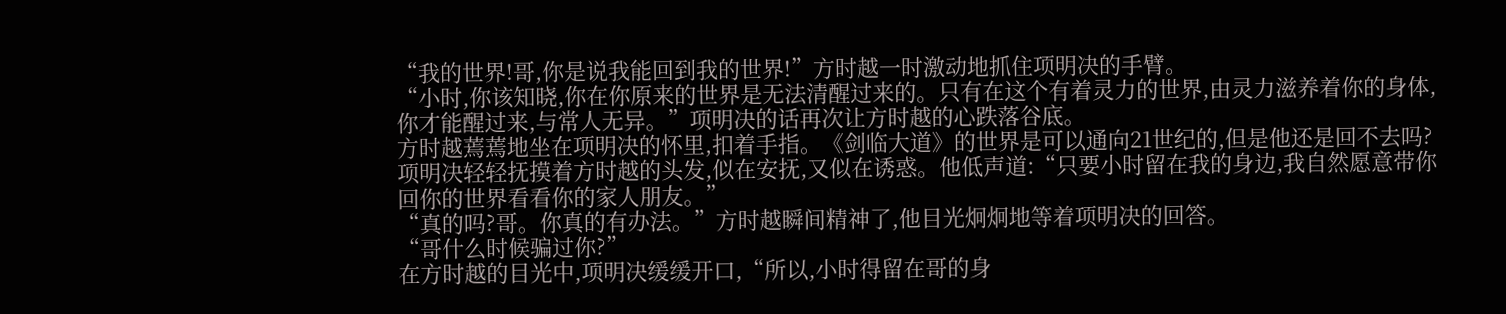“我的世界!哥,你是说我能回到我的世界!”方时越一时激动地抓住项明决的手臂。
“小时,你该知晓,你在你原来的世界是无法清醒过来的。只有在这个有着灵力的世界,由灵力滋养着你的身体,你才能醒过来,与常人无异。”项明决的话再次让方时越的心跌落谷底。
方时越蔫蔫地坐在项明决的怀里,扣着手指。《剑临大道》的世界是可以通向21世纪的,但是他还是回不去吗?
项明决轻轻抚摸着方时越的头发,似在安抚,又似在诱惑。他低声道:“只要小时留在我的身边,我自然愿意带你回你的世界看看你的家人朋友。”
“真的吗?哥。你真的有办法。”方时越瞬间精神了,他目光炯炯地等着项明决的回答。
“哥什么时候骗过你?”
在方时越的目光中,项明决缓缓开口,“所以,小时得留在哥的身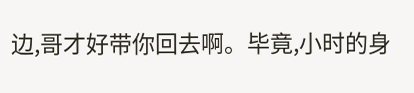边,哥才好带你回去啊。毕竟,小时的身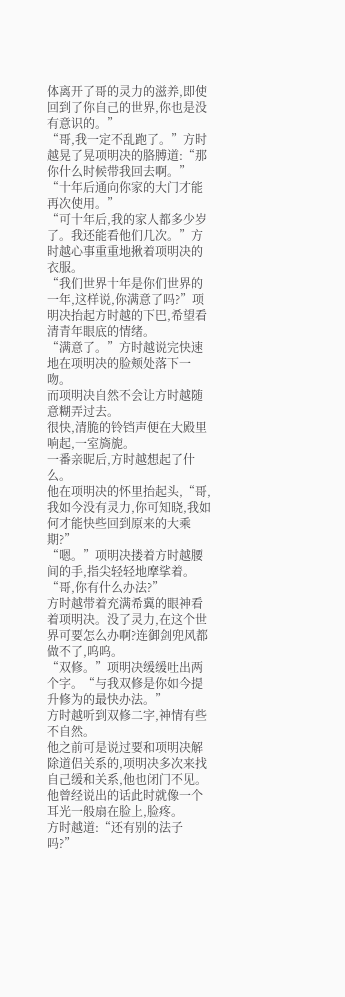体离开了哥的灵力的滋养,即使回到了你自己的世界,你也是没有意识的。”
“哥,我一定不乱跑了。”方时越晃了晃项明决的胳膊道:“那你什么时候带我回去啊。”
“十年后通向你家的大门才能再次使用。”
“可十年后,我的家人都多少岁了。我还能看他们几次。”方时越心事重重地揪着项明决的衣服。
“我们世界十年是你们世界的一年,这样说,你满意了吗?”项明决抬起方时越的下巴,希望看清青年眼底的情绪。
“满意了。”方时越说完快速地在项明决的脸颊处落下一吻。
而项明决自然不会让方时越随意糊弄过去。
很快,清脆的铃铛声便在大殿里响起,一室旖旎。
一番亲昵后,方时越想起了什么。
他在项明决的怀里抬起头,“哥,我如今没有灵力,你可知晓,我如何才能快些回到原来的大乘期?”
“嗯。”项明决搂着方时越腰间的手,指尖轻轻地摩挲着。
“哥,你有什么办法?”
方时越带着充满希冀的眼神看着项明决。没了灵力,在这个世界可要怎么办啊?连御剑兜风都做不了,呜呜。
“双修。”项明决缓缓吐出两个字。“与我双修是你如今提升修为的最快办法。”
方时越听到双修二字,神情有些不自然。
他之前可是说过要和项明决解除道侣关系的,项明决多次来找自己缓和关系,他也闭门不见。他曾经说出的话此时就像一个耳光一般扇在脸上,脸疼。
方时越道:“还有别的法子吗?”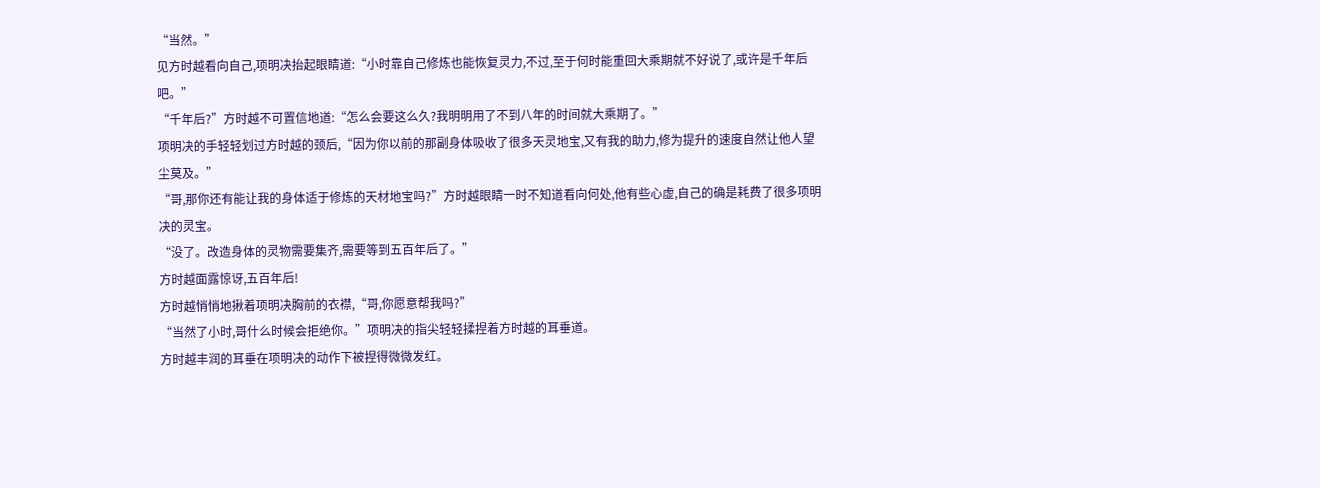“当然。”
见方时越看向自己,项明决抬起眼睛道:“小时靠自己修炼也能恢复灵力,不过,至于何时能重回大乘期就不好说了,或许是千年后吧。”
“千年后?”方时越不可置信地道:“怎么会要这么久?我明明用了不到八年的时间就大乘期了。”
项明决的手轻轻划过方时越的颈后,“因为你以前的那副身体吸收了很多天灵地宝,又有我的助力,修为提升的速度自然让他人望尘莫及。”
“哥,那你还有能让我的身体适于修炼的天材地宝吗?”方时越眼睛一时不知道看向何处,他有些心虚,自己的确是耗费了很多项明决的灵宝。
“没了。改造身体的灵物需要集齐,需要等到五百年后了。”
方时越面露惊讶,五百年后!
方时越悄悄地揪着项明决胸前的衣襟,“哥,你愿意帮我吗?”
“当然了小时,哥什么时候会拒绝你。”项明决的指尖轻轻揉捏着方时越的耳垂道。
方时越丰润的耳垂在项明决的动作下被捏得微微发红。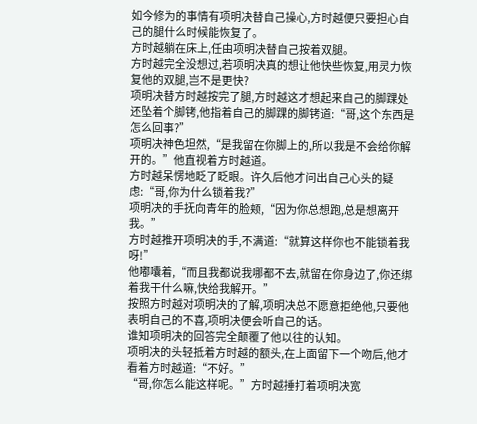如今修为的事情有项明决替自己操心,方时越便只要担心自己的腿什么时候能恢复了。
方时越躺在床上,任由项明决替自己按着双腿。
方时越完全没想过,若项明决真的想让他快些恢复,用灵力恢复他的双腿,岂不是更快?
项明决替方时越按完了腿,方时越这才想起来自己的脚踝处还坠着个脚铐,他指着自己的脚踝的脚铐道:“哥,这个东西是怎么回事?”
项明决神色坦然,“是我留在你脚上的,所以我是不会给你解开的。”他直视着方时越道。
方时越呆愣地眨了眨眼。许久后他才问出自己心头的疑虑:“哥,你为什么锁着我?”
项明决的手抚向青年的脸颊,“因为你总想跑,总是想离开我。”
方时越推开项明决的手,不满道:“就算这样你也不能锁着我呀!”
他嘟囔着,“而且我都说我哪都不去,就留在你身边了,你还绑着我干什么嘛,快给我解开。”
按照方时越对项明决的了解,项明决总不愿意拒绝他,只要他表明自己的不喜,项明决便会听自己的话。
谁知项明决的回答完全颠覆了他以往的认知。
项明决的头轻抵着方时越的额头,在上面留下一个吻后,他才看着方时越道:“不好。”
“哥,你怎么能这样呢。”方时越捶打着项明决宽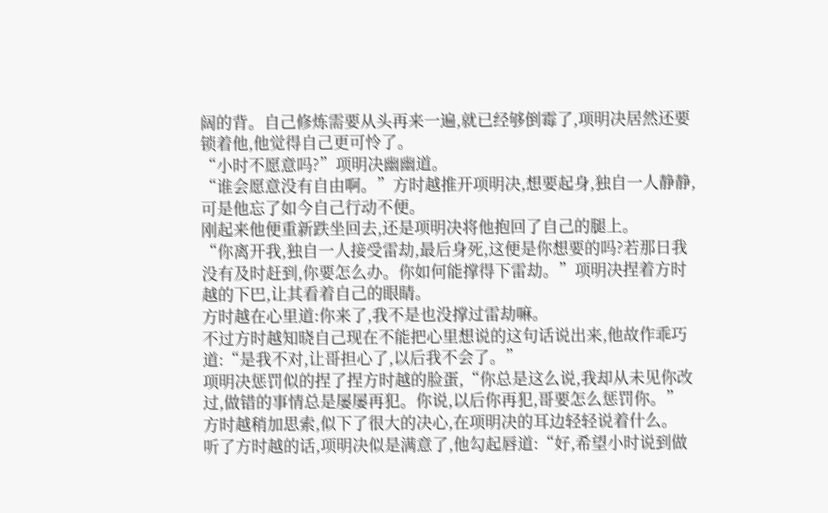阔的背。自己修炼需要从头再来一遍,就已经够倒霉了,项明决居然还要锁着他,他觉得自己更可怜了。
“小时不愿意吗?”项明决幽幽道。
“谁会愿意没有自由啊。”方时越推开项明决,想要起身,独自一人静静,可是他忘了如今自己行动不便。
刚起来他便重新跌坐回去,还是项明决将他抱回了自己的腿上。
“你离开我,独自一人接受雷劫,最后身死,这便是你想要的吗?若那日我没有及时赶到,你要怎么办。你如何能撑得下雷劫。”项明决捏着方时越的下巴,让其看着自己的眼睛。
方时越在心里道:你来了,我不是也没撑过雷劫嘛。
不过方时越知晓自己现在不能把心里想说的这句话说出来,他故作乖巧道:“是我不对,让哥担心了,以后我不会了。”
项明决惩罚似的捏了捏方时越的脸蛋,“你总是这么说,我却从未见你改过,做错的事情总是屡屡再犯。你说,以后你再犯,哥要怎么惩罚你。”
方时越稍加思索,似下了很大的决心,在项明决的耳边轻轻说着什么。
听了方时越的话,项明决似是满意了,他勾起唇道:“好,希望小时说到做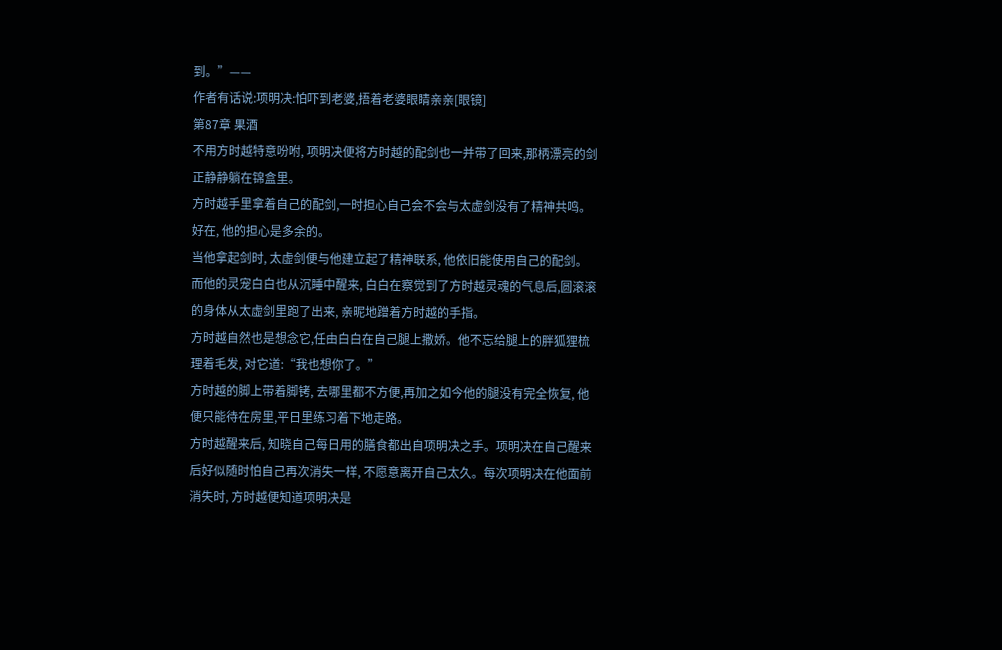到。”——
作者有话说:项明决:怕吓到老婆,捂着老婆眼睛亲亲[眼镜]
第87章 果酒
不用方时越特意吩咐, 项明决便将方时越的配剑也一并带了回来,那柄漂亮的剑正静静躺在锦盒里。
方时越手里拿着自己的配剑,一时担心自己会不会与太虚剑没有了精神共鸣。好在, 他的担心是多余的。
当他拿起剑时, 太虚剑便与他建立起了精神联系, 他依旧能使用自己的配剑。
而他的灵宠白白也从沉睡中醒来, 白白在察觉到了方时越灵魂的气息后,圆滚滚的身体从太虚剑里跑了出来, 亲昵地蹭着方时越的手指。
方时越自然也是想念它,任由白白在自己腿上撒娇。他不忘给腿上的胖狐狸梳理着毛发, 对它道:“我也想你了。”
方时越的脚上带着脚铐, 去哪里都不方便,再加之如今他的腿没有完全恢复, 他便只能待在房里,平日里练习着下地走路。
方时越醒来后, 知晓自己每日用的膳食都出自项明决之手。项明决在自己醒来后好似随时怕自己再次消失一样, 不愿意离开自己太久。每次项明决在他面前消失时, 方时越便知道项明决是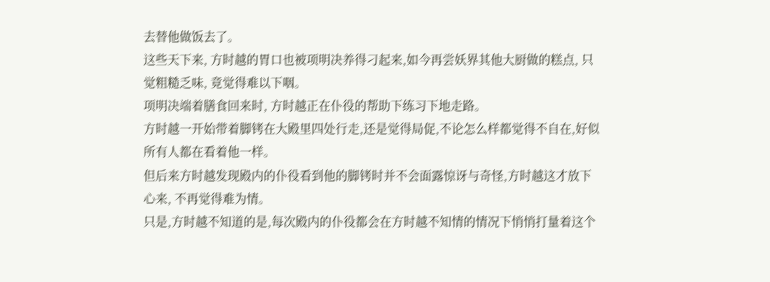去替他做饭去了。
这些天下来, 方时越的胃口也被项明决养得刁起来,如今再尝妖界其他大厨做的糕点, 只觉粗糙乏味, 竟觉得难以下咽。
项明决端着膳食回来时, 方时越正在仆役的帮助下练习下地走路。
方时越一开始带着脚铐在大殿里四处行走,还是觉得局促,不论怎么样都觉得不自在,好似所有人都在看着他一样。
但后来方时越发现殿内的仆役看到他的脚铐时并不会面露惊讶与奇怪,方时越这才放下心来, 不再觉得难为情。
只是,方时越不知道的是,每次殿内的仆役都会在方时越不知情的情况下悄悄打量着这个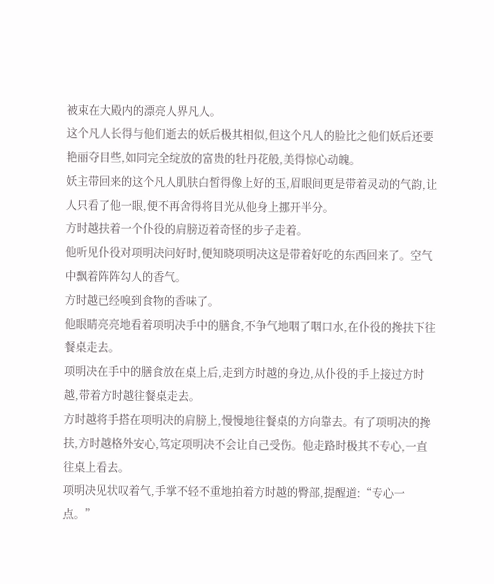被束在大殿内的漂亮人界凡人。
这个凡人长得与他们逝去的妖后极其相似,但这个凡人的脸比之他们妖后还要艳丽夺目些,如同完全绽放的富贵的牡丹花般,美得惊心动魄。
妖主带回来的这个凡人肌肤白皙得像上好的玉,眉眼间更是带着灵动的气韵,让人只看了他一眼,便不再舍得将目光从他身上挪开半分。
方时越扶着一个仆役的肩膀迈着奇怪的步子走着。
他听见仆役对项明决问好时,便知晓项明决这是带着好吃的东西回来了。空气中飘着阵阵勾人的香气。
方时越已经嗅到食物的香味了。
他眼睛亮亮地看着项明决手中的膳食,不争气地咽了咽口水,在仆役的搀扶下往餐桌走去。
项明决在手中的膳食放在桌上后,走到方时越的身边,从仆役的手上接过方时越,带着方时越往餐桌走去。
方时越将手搭在项明决的肩膀上,慢慢地往餐桌的方向靠去。有了项明决的搀扶,方时越格外安心,笃定项明决不会让自己受伤。他走路时极其不专心,一直往桌上看去。
项明决见状叹着气,手掌不轻不重地拍着方时越的臀部,提醒道:“专心一点。”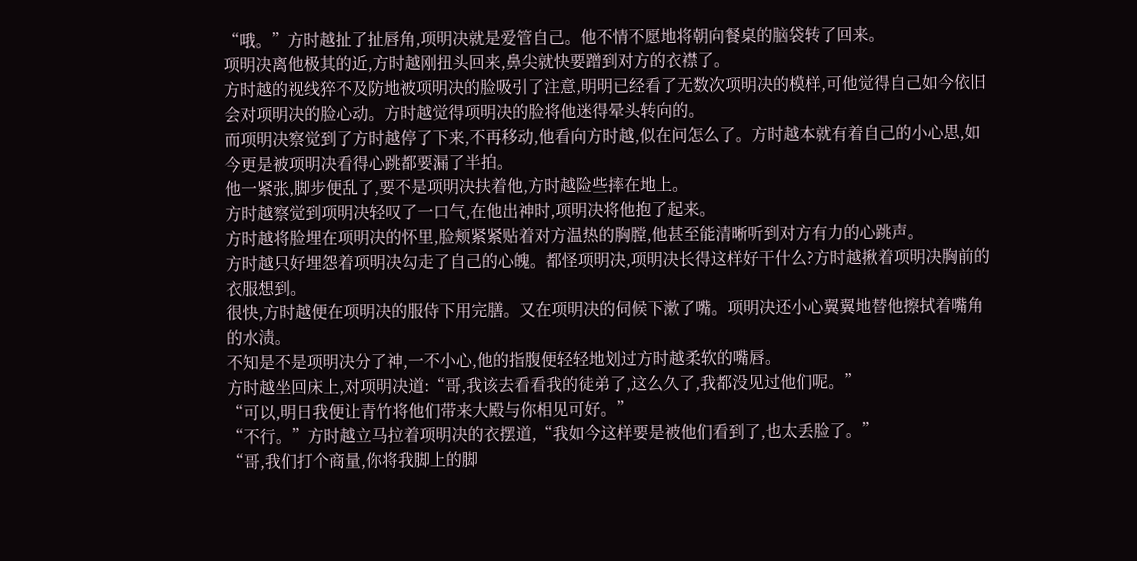“哦。”方时越扯了扯唇角,项明决就是爱管自己。他不情不愿地将朝向餐桌的脑袋转了回来。
项明决离他极其的近,方时越刚扭头回来,鼻尖就快要蹭到对方的衣襟了。
方时越的视线猝不及防地被项明决的脸吸引了注意,明明已经看了无数次项明决的模样,可他觉得自己如今依旧会对项明决的脸心动。方时越觉得项明决的脸将他迷得晕头转向的。
而项明决察觉到了方时越停了下来,不再移动,他看向方时越,似在问怎么了。方时越本就有着自己的小心思,如今更是被项明决看得心跳都要漏了半拍。
他一紧张,脚步便乱了,要不是项明决扶着他,方时越险些摔在地上。
方时越察觉到项明决轻叹了一口气,在他出神时,项明决将他抱了起来。
方时越将脸埋在项明决的怀里,脸颊紧紧贴着对方温热的胸膛,他甚至能清晰听到对方有力的心跳声。
方时越只好埋怨着项明决勾走了自己的心魄。都怪项明决,项明决长得这样好干什么?方时越揪着项明决胸前的衣服想到。
很快,方时越便在项明决的服侍下用完膳。又在项明决的伺候下漱了嘴。项明决还小心翼翼地替他擦拭着嘴角的水渍。
不知是不是项明决分了神,一不小心,他的指腹便轻轻地划过方时越柔软的嘴唇。
方时越坐回床上,对项明决道:“哥,我该去看看我的徒弟了,这么久了,我都没见过他们呢。”
“可以,明日我便让青竹将他们带来大殿与你相见可好。”
“不行。”方时越立马拉着项明决的衣摆道,“我如今这样要是被他们看到了,也太丢脸了。”
“哥,我们打个商量,你将我脚上的脚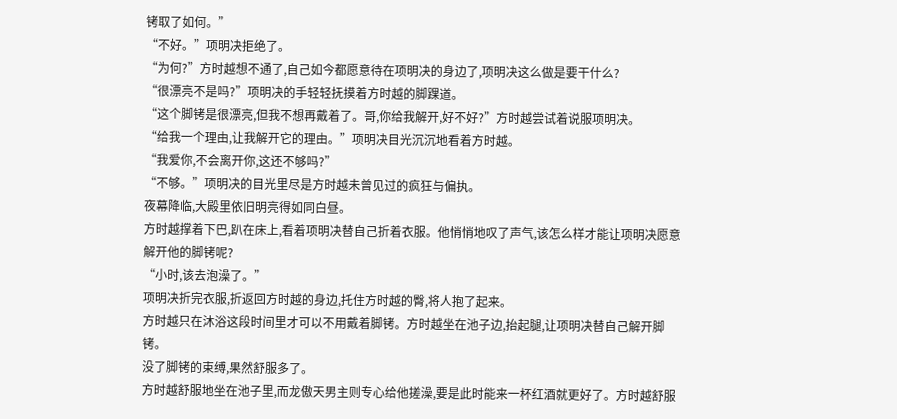铐取了如何。”
“不好。”项明决拒绝了。
“为何?”方时越想不通了,自己如今都愿意待在项明决的身边了,项明决这么做是要干什么?
“很漂亮不是吗?”项明决的手轻轻抚摸着方时越的脚踝道。
“这个脚铐是很漂亮,但我不想再戴着了。哥,你给我解开,好不好?”方时越尝试着说服项明决。
“给我一个理由,让我解开它的理由。”项明决目光沉沉地看着方时越。
“我爱你,不会离开你,这还不够吗?”
“不够。”项明决的目光里尽是方时越未曾见过的疯狂与偏执。
夜幕降临,大殿里依旧明亮得如同白昼。
方时越撑着下巴,趴在床上,看着项明决替自己折着衣服。他悄悄地叹了声气,该怎么样才能让项明决愿意解开他的脚铐呢?
“小时,该去泡澡了。”
项明决折完衣服,折返回方时越的身边,托住方时越的臀,将人抱了起来。
方时越只在沐浴这段时间里才可以不用戴着脚铐。方时越坐在池子边,抬起腿,让项明决替自己解开脚铐。
没了脚铐的束缚,果然舒服多了。
方时越舒服地坐在池子里,而龙傲天男主则专心给他搓澡,要是此时能来一杯红酒就更好了。方时越舒服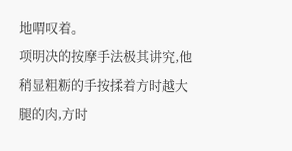地喟叹着。
项明决的按摩手法极其讲究,他稍显粗粝的手按揉着方时越大腿的肉,方时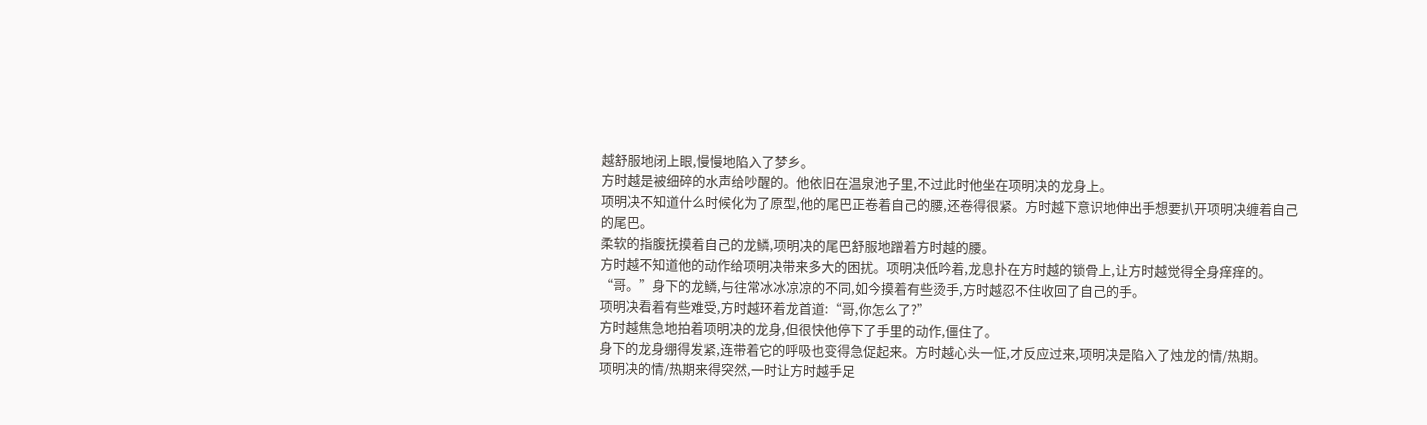越舒服地闭上眼,慢慢地陷入了梦乡。
方时越是被细碎的水声给吵醒的。他依旧在温泉池子里,不过此时他坐在项明决的龙身上。
项明决不知道什么时候化为了原型,他的尾巴正卷着自己的腰,还卷得很紧。方时越下意识地伸出手想要扒开项明决缠着自己的尾巴。
柔软的指腹抚摸着自己的龙鳞,项明决的尾巴舒服地蹭着方时越的腰。
方时越不知道他的动作给项明决带来多大的困扰。项明决低吟着,龙息扑在方时越的锁骨上,让方时越觉得全身痒痒的。
“哥。”身下的龙鳞,与往常冰冰凉凉的不同,如今摸着有些烫手,方时越忍不住收回了自己的手。
项明决看着有些难受,方时越环着龙首道:“哥,你怎么了?”
方时越焦急地拍着项明决的龙身,但很快他停下了手里的动作,僵住了。
身下的龙身绷得发紧,连带着它的呼吸也变得急促起来。方时越心头一怔,才反应过来,项明决是陷入了烛龙的情/热期。
项明决的情/热期来得突然,一时让方时越手足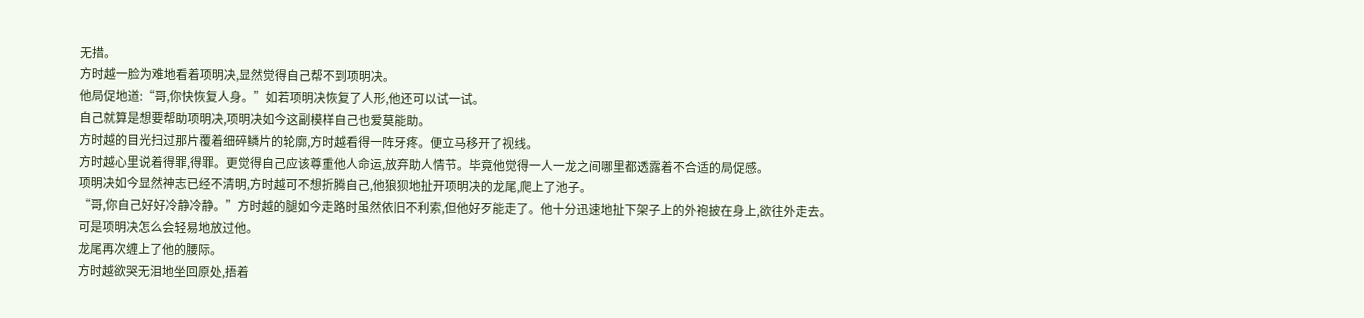无措。
方时越一脸为难地看着项明决,显然觉得自己帮不到项明决。
他局促地道:“哥,你快恢复人身。”如若项明决恢复了人形,他还可以试一试。
自己就算是想要帮助项明决,项明决如今这副模样自己也爱莫能助。
方时越的目光扫过那片覆着细碎鳞片的轮廓,方时越看得一阵牙疼。便立马移开了视线。
方时越心里说着得罪,得罪。更觉得自己应该尊重他人命运,放弃助人情节。毕竟他觉得一人一龙之间哪里都透露着不合适的局促感。
项明决如今显然神志已经不清明,方时越可不想折腾自己,他狼狈地扯开项明决的龙尾,爬上了池子。
“哥,你自己好好冷静冷静。”方时越的腿如今走路时虽然依旧不利索,但他好歹能走了。他十分迅速地扯下架子上的外袍披在身上,欲往外走去。
可是项明决怎么会轻易地放过他。
龙尾再次缠上了他的腰际。
方时越欲哭无泪地坐回原处,捂着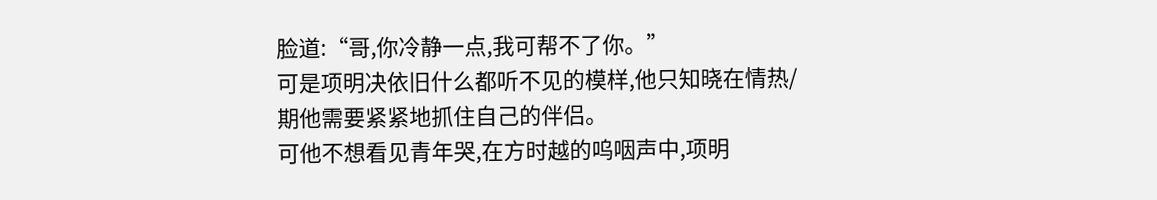脸道:“哥,你冷静一点,我可帮不了你。”
可是项明决依旧什么都听不见的模样,他只知晓在情热/期他需要紧紧地抓住自己的伴侣。
可他不想看见青年哭,在方时越的呜咽声中,项明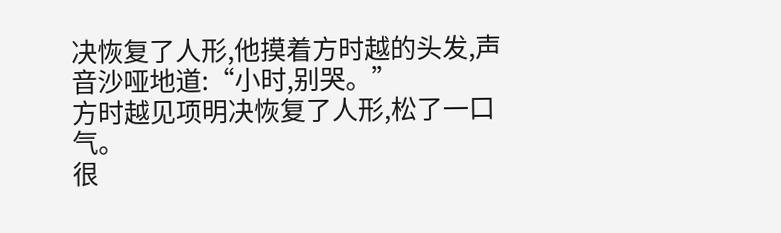决恢复了人形,他摸着方时越的头发,声音沙哑地道:“小时,别哭。”
方时越见项明决恢复了人形,松了一口气。
很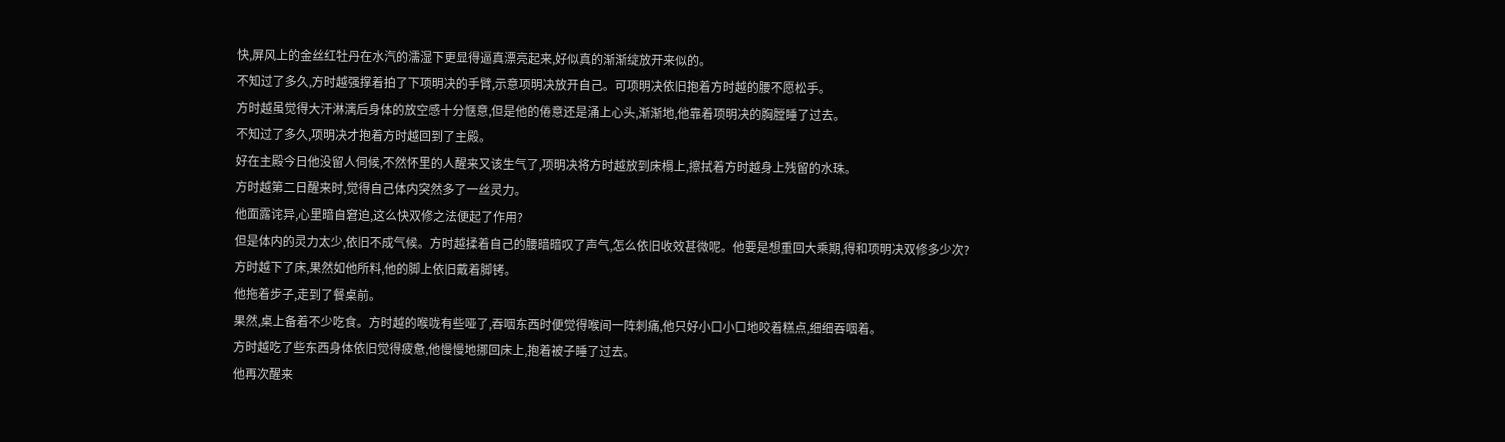快,屏风上的金丝红牡丹在水汽的濡湿下更显得逼真漂亮起来,好似真的渐渐绽放开来似的。
不知过了多久,方时越强撑着拍了下项明决的手臂,示意项明决放开自己。可项明决依旧抱着方时越的腰不愿松手。
方时越虽觉得大汗淋漓后身体的放空感十分惬意,但是他的倦意还是涌上心头,渐渐地,他靠着项明决的胸膛睡了过去。
不知过了多久,项明决才抱着方时越回到了主殿。
好在主殿今日他没留人伺候,不然怀里的人醒来又该生气了,项明决将方时越放到床榻上,擦拭着方时越身上残留的水珠。
方时越第二日醒来时,觉得自己体内突然多了一丝灵力。
他面露诧异,心里暗自窘迫,这么快双修之法便起了作用?
但是体内的灵力太少,依旧不成气候。方时越揉着自己的腰暗暗叹了声气,怎么依旧收效甚微呢。他要是想重回大乘期,得和项明决双修多少次?
方时越下了床,果然如他所料,他的脚上依旧戴着脚铐。
他拖着步子,走到了餐桌前。
果然,桌上备着不少吃食。方时越的喉咙有些哑了,吞咽东西时便觉得喉间一阵刺痛,他只好小口小口地咬着糕点,细细吞咽着。
方时越吃了些东西身体依旧觉得疲惫,他慢慢地挪回床上,抱着被子睡了过去。
他再次醒来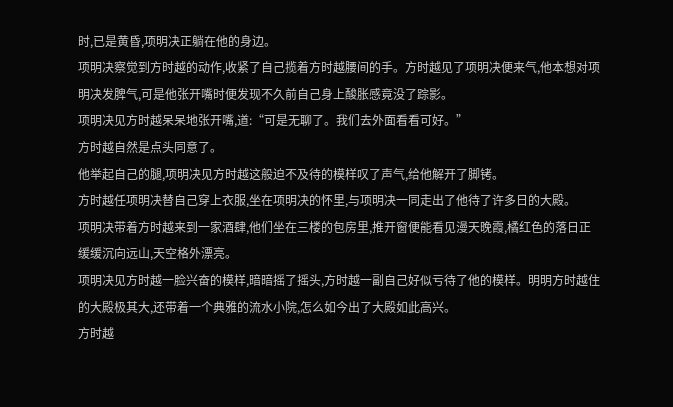时,已是黄昏,项明决正躺在他的身边。
项明决察觉到方时越的动作,收紧了自己揽着方时越腰间的手。方时越见了项明决便来气,他本想对项明决发脾气,可是他张开嘴时便发现不久前自己身上酸胀感竟没了踪影。
项明决见方时越呆呆地张开嘴,道:“可是无聊了。我们去外面看看可好。”
方时越自然是点头同意了。
他举起自己的腿,项明决见方时越这般迫不及待的模样叹了声气,给他解开了脚铐。
方时越任项明决替自己穿上衣服,坐在项明决的怀里,与项明决一同走出了他待了许多日的大殿。
项明决带着方时越来到一家酒肆,他们坐在三楼的包房里,推开窗便能看见漫天晚霞,橘红色的落日正缓缓沉向远山,天空格外漂亮。
项明决见方时越一脸兴奋的模样,暗暗摇了摇头,方时越一副自己好似亏待了他的模样。明明方时越住的大殿极其大,还带着一个典雅的流水小院,怎么如今出了大殿如此高兴。
方时越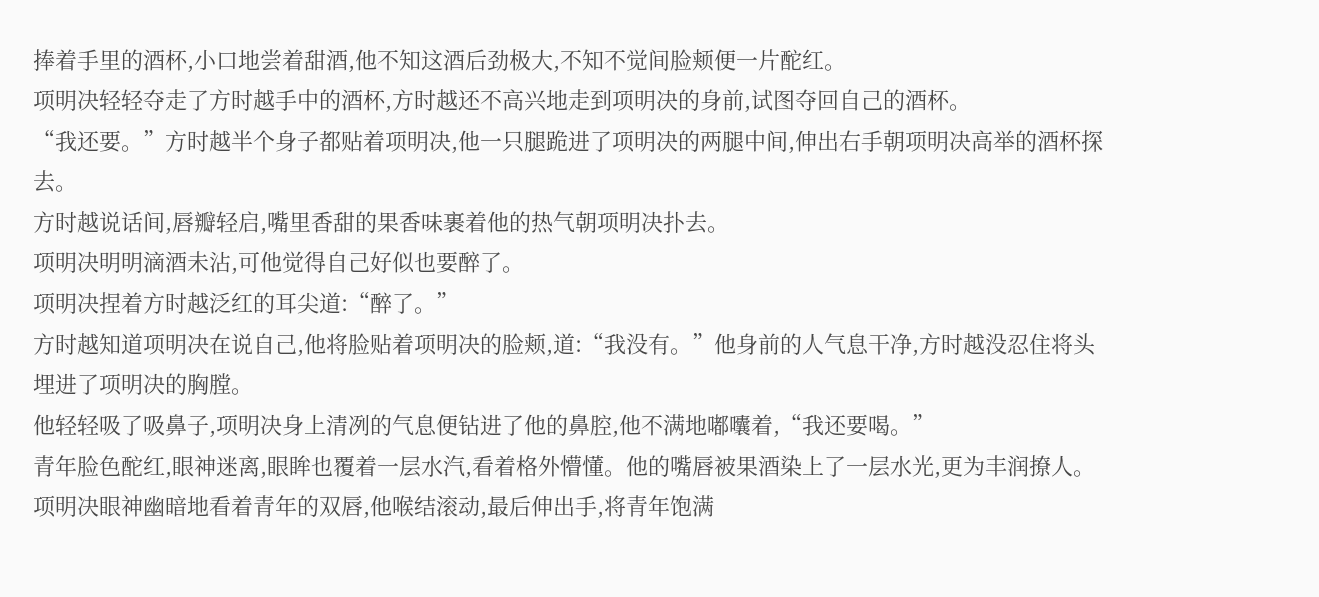捧着手里的酒杯,小口地尝着甜酒,他不知这酒后劲极大,不知不觉间脸颊便一片酡红。
项明决轻轻夺走了方时越手中的酒杯,方时越还不高兴地走到项明决的身前,试图夺回自己的酒杯。
“我还要。”方时越半个身子都贴着项明决,他一只腿跪进了项明决的两腿中间,伸出右手朝项明决高举的酒杯探去。
方时越说话间,唇瓣轻启,嘴里香甜的果香味裹着他的热气朝项明决扑去。
项明决明明滴酒未沾,可他觉得自己好似也要醉了。
项明决捏着方时越泛红的耳尖道:“醉了。”
方时越知道项明决在说自己,他将脸贴着项明决的脸颊,道:“我没有。”他身前的人气息干净,方时越没忍住将头埋进了项明决的胸膛。
他轻轻吸了吸鼻子,项明决身上清冽的气息便钻进了他的鼻腔,他不满地嘟囔着,“我还要喝。”
青年脸色酡红,眼神迷离,眼眸也覆着一层水汽,看着格外懵懂。他的嘴唇被果酒染上了一层水光,更为丰润撩人。
项明决眼神幽暗地看着青年的双唇,他喉结滚动,最后伸出手,将青年饱满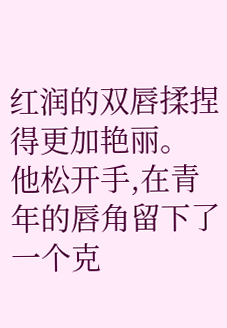红润的双唇揉捏得更加艳丽。
他松开手,在青年的唇角留下了一个克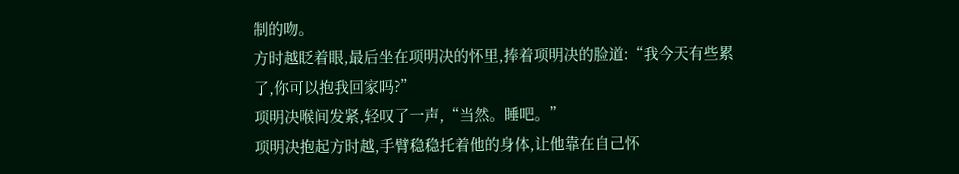制的吻。
方时越眨着眼,最后坐在项明决的怀里,捧着项明决的脸道:“我今天有些累了,你可以抱我回家吗?”
项明决喉间发紧,轻叹了一声,“当然。睡吧。”
项明决抱起方时越,手臂稳稳托着他的身体,让他靠在自己怀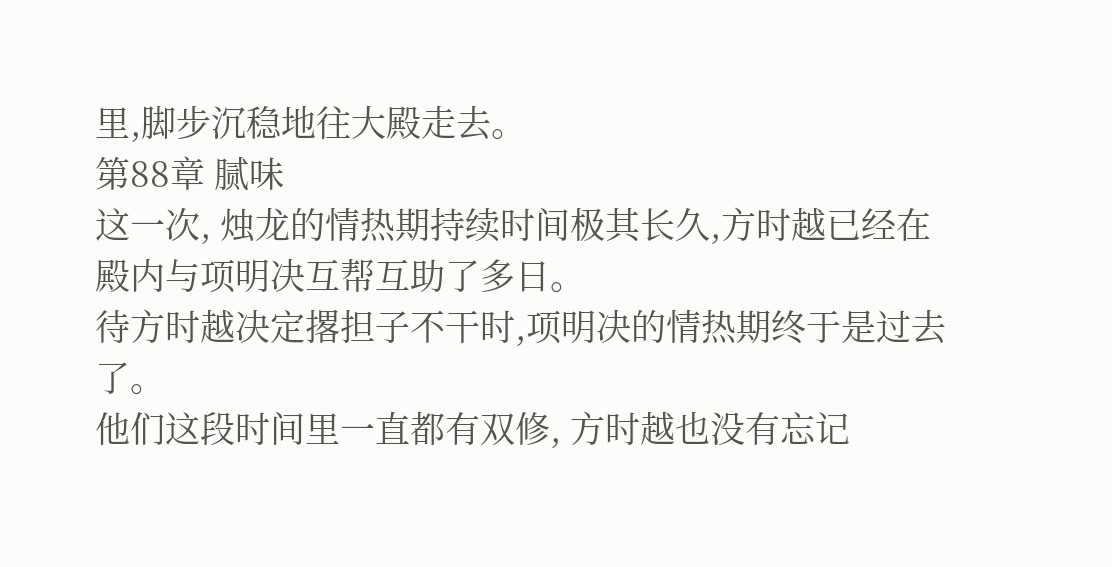里,脚步沉稳地往大殿走去。
第88章 腻味
这一次, 烛龙的情热期持续时间极其长久,方时越已经在殿内与项明决互帮互助了多日。
待方时越决定撂担子不干时,项明决的情热期终于是过去了。
他们这段时间里一直都有双修, 方时越也没有忘记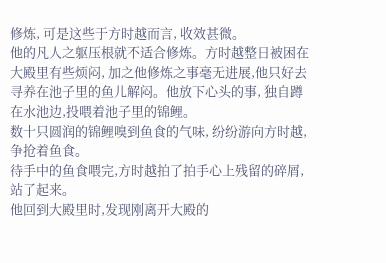修炼, 可是这些于方时越而言, 收效甚微。
他的凡人之躯压根就不适合修炼。方时越整日被困在大殿里有些烦闷, 加之他修炼之事毫无进展,他只好去寻养在池子里的鱼儿解闷。他放下心头的事, 独自蹲在水池边,投喂着池子里的锦鲤。
数十只圆润的锦鲤嗅到鱼食的气味, 纷纷游向方时越, 争抢着鱼食。
待手中的鱼食喂完,方时越拍了拍手心上残留的碎屑, 站了起来。
他回到大殿里时,发现刚离开大殿的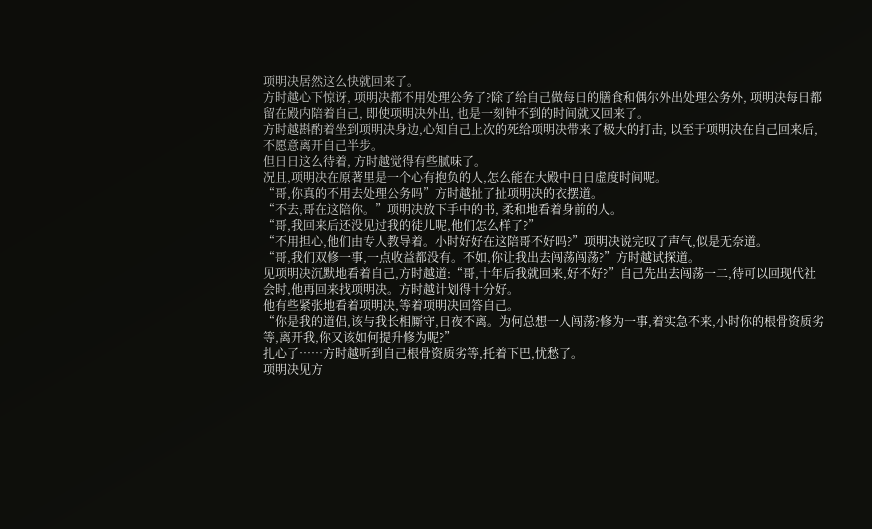项明决居然这么快就回来了。
方时越心下惊讶, 项明决都不用处理公务了?除了给自己做每日的膳食和偶尔外出处理公务外, 项明决每日都留在殿内陪着自己, 即使项明决外出, 也是一刻钟不到的时间就又回来了。
方时越斟酌着坐到项明决身边,心知自己上次的死给项明决带来了极大的打击, 以至于项明决在自己回来后, 不愿意离开自己半步。
但日日这么待着, 方时越觉得有些腻味了。
况且,项明决在原著里是一个心有抱负的人,怎么能在大殿中日日虚度时间呢。
“哥,你真的不用去处理公务吗”方时越扯了扯项明决的衣摆道。
“不去,哥在这陪你。”项明决放下手中的书, 柔和地看着身前的人。
“哥,我回来后还没见过我的徒儿呢,他们怎么样了?”
“不用担心,他们由专人教导着。小时好好在这陪哥不好吗?”项明决说完叹了声气,似是无奈道。
“哥,我们双修一事,一点收益都没有。不如,你让我出去闯荡闯荡?”方时越试探道。
见项明决沉默地看着自己,方时越道:“哥,十年后我就回来,好不好?”自己先出去闯荡一二,待可以回现代社会时,他再回来找项明决。方时越计划得十分好。
他有些紧张地看着项明决,等着项明决回答自己。
“你是我的道侣,该与我长相厮守,日夜不离。为何总想一人闯荡?修为一事,着实急不来,小时你的根骨资质劣等,离开我,你又该如何提升修为呢?”
扎心了……方时越听到自己根骨资质劣等,托着下巴,忧愁了。
项明决见方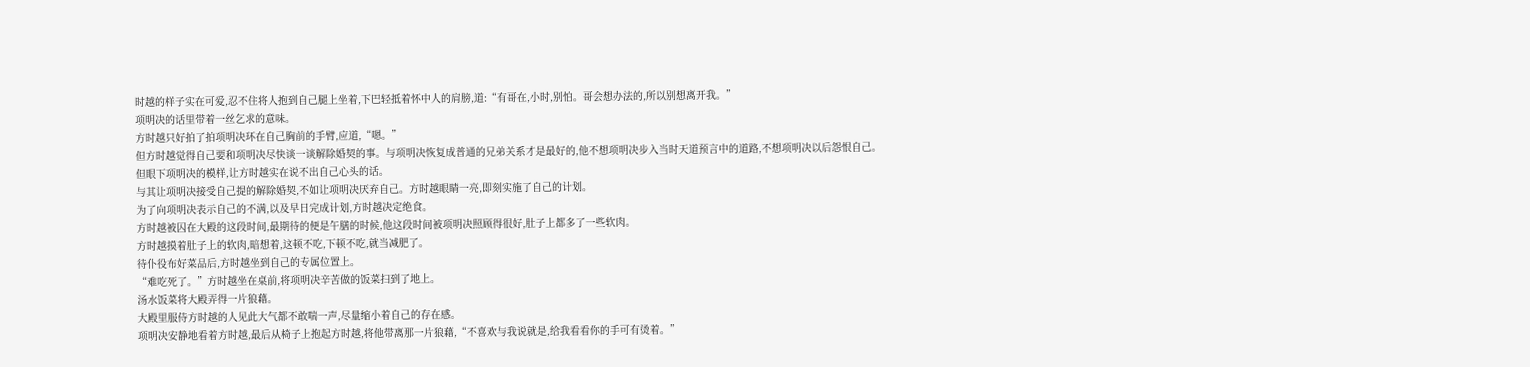时越的样子实在可爱,忍不住将人抱到自己腿上坐着,下巴轻抵着怀中人的肩膀,道:“有哥在,小时,别怕。哥会想办法的,所以别想离开我。”
项明决的话里带着一丝乞求的意味。
方时越只好拍了拍项明决环在自己胸前的手臂,应道,“嗯。”
但方时越觉得自己要和项明决尽快谈一谈解除婚契的事。与项明决恢复成普通的兄弟关系才是最好的,他不想项明决步入当时天道预言中的道路,不想项明决以后怨恨自己。
但眼下项明决的模样,让方时越实在说不出自己心头的话。
与其让项明决接受自己提的解除婚契,不如让项明决厌弃自己。方时越眼睛一亮,即刻实施了自己的计划。
为了向项明决表示自己的不满,以及早日完成计划,方时越决定绝食。
方时越被囚在大殿的这段时间,最期待的便是午膳的时候,他这段时间被项明决照顾得很好,肚子上都多了一些软肉。
方时越摸着肚子上的软肉,暗想着,这顿不吃,下顿不吃,就当减肥了。
待仆役布好菜品后,方时越坐到自己的专属位置上。
“难吃死了。”方时越坐在桌前,将项明决辛苦做的饭菜扫到了地上。
汤水饭菜将大殿弄得一片狼藉。
大殿里服侍方时越的人见此大气都不敢喘一声,尽量缩小着自己的存在感。
项明决安静地看着方时越,最后从椅子上抱起方时越,将他带离那一片狼藉,“不喜欢与我说就是,给我看看你的手可有烫着。”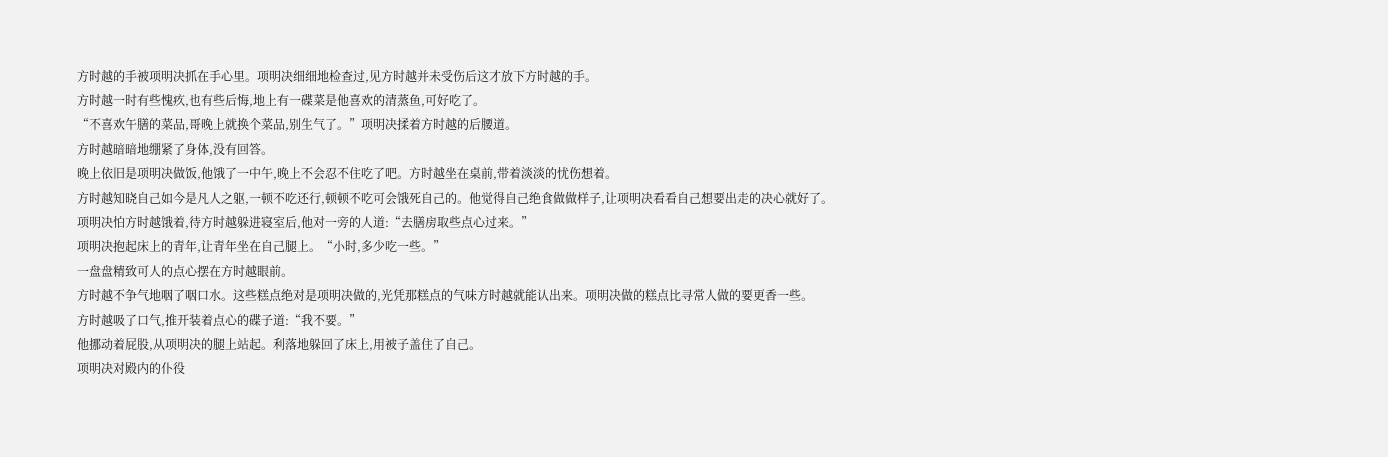方时越的手被项明决抓在手心里。项明决细细地检查过,见方时越并未受伤后这才放下方时越的手。
方时越一时有些愧疚,也有些后悔,地上有一碟菜是他喜欢的清蒸鱼,可好吃了。
“不喜欢午膳的菜品,哥晚上就换个菜品,别生气了。”项明决揉着方时越的后腰道。
方时越暗暗地绷紧了身体,没有回答。
晚上依旧是项明决做饭,他饿了一中午,晚上不会忍不住吃了吧。方时越坐在桌前,带着淡淡的忧伤想着。
方时越知晓自己如今是凡人之躯,一顿不吃还行,顿顿不吃可会饿死自己的。他觉得自己绝食做做样子,让项明决看看自己想要出走的决心就好了。
项明决怕方时越饿着,待方时越躲进寝室后,他对一旁的人道:“去膳房取些点心过来。”
项明决抱起床上的青年,让青年坐在自己腿上。“小时,多少吃一些。”
一盘盘精致可人的点心摆在方时越眼前。
方时越不争气地咽了咽口水。这些糕点绝对是项明决做的,光凭那糕点的气味方时越就能认出来。项明决做的糕点比寻常人做的要更香一些。
方时越吸了口气,推开装着点心的碟子道:“我不要。”
他挪动着屁股,从项明决的腿上站起。利落地躲回了床上,用被子盖住了自己。
项明决对殿内的仆役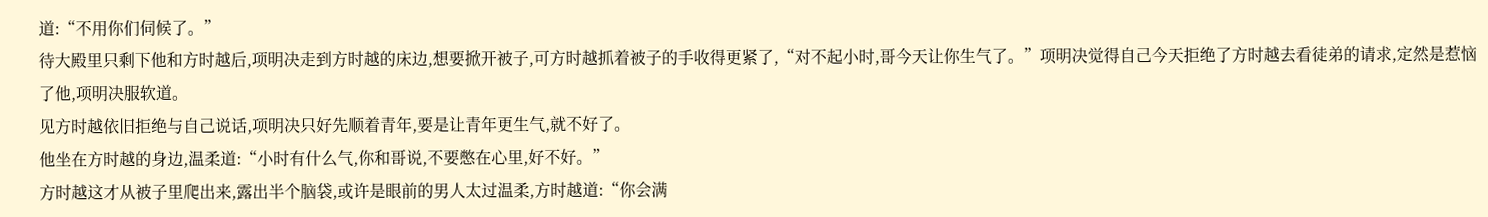道:“不用你们伺候了。”
待大殿里只剩下他和方时越后,项明决走到方时越的床边,想要掀开被子,可方时越抓着被子的手收得更紧了,“对不起小时,哥今天让你生气了。”项明决觉得自己今天拒绝了方时越去看徒弟的请求,定然是惹恼了他,项明决服软道。
见方时越依旧拒绝与自己说话,项明决只好先顺着青年,要是让青年更生气,就不好了。
他坐在方时越的身边,温柔道:“小时有什么气,你和哥说,不要憋在心里,好不好。”
方时越这才从被子里爬出来,露出半个脑袋,或许是眼前的男人太过温柔,方时越道:“你会满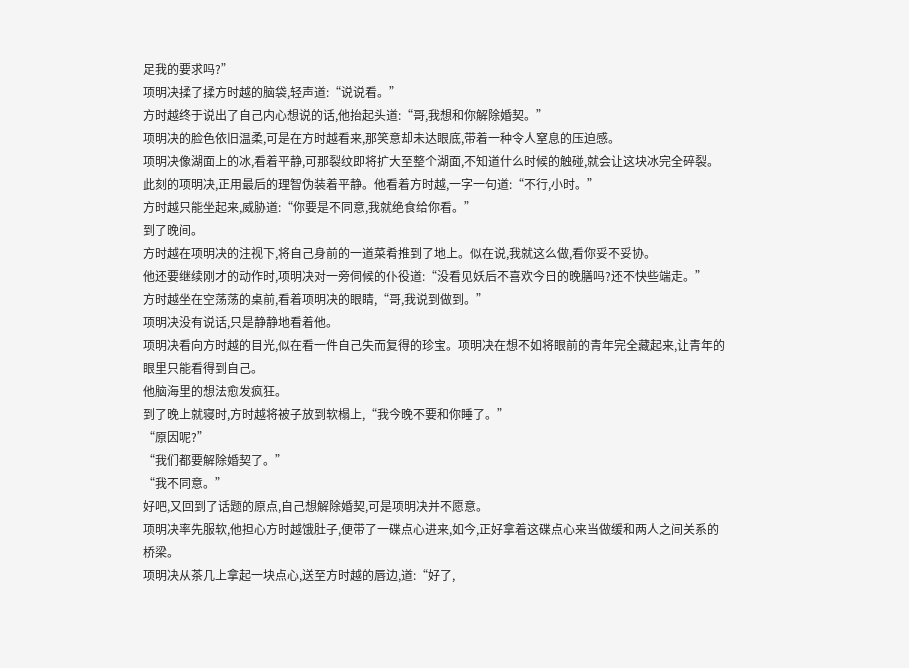足我的要求吗?”
项明决揉了揉方时越的脑袋,轻声道:“说说看。”
方时越终于说出了自己内心想说的话,他抬起头道:“哥,我想和你解除婚契。”
项明决的脸色依旧温柔,可是在方时越看来,那笑意却未达眼底,带着一种令人窒息的压迫感。
项明决像湖面上的冰,看着平静,可那裂纹即将扩大至整个湖面,不知道什么时候的触碰,就会让这块冰完全碎裂。
此刻的项明决,正用最后的理智伪装着平静。他看着方时越,一字一句道:“不行,小时。”
方时越只能坐起来,威胁道:“你要是不同意,我就绝食给你看。”
到了晚间。
方时越在项明决的注视下,将自己身前的一道菜肴推到了地上。似在说,我就这么做,看你妥不妥协。
他还要继续刚才的动作时,项明决对一旁伺候的仆役道:“没看见妖后不喜欢今日的晚膳吗?还不快些端走。”
方时越坐在空荡荡的桌前,看着项明决的眼睛,“哥,我说到做到。”
项明决没有说话,只是静静地看着他。
项明决看向方时越的目光,似在看一件自己失而复得的珍宝。项明决在想不如将眼前的青年完全藏起来,让青年的眼里只能看得到自己。
他脑海里的想法愈发疯狂。
到了晚上就寝时,方时越将被子放到软榻上,“我今晚不要和你睡了。”
“原因呢?”
“我们都要解除婚契了。”
“我不同意。”
好吧,又回到了话题的原点,自己想解除婚契,可是项明决并不愿意。
项明决率先服软,他担心方时越饿肚子,便带了一碟点心进来,如今,正好拿着这碟点心来当做缓和两人之间关系的桥梁。
项明决从茶几上拿起一块点心,送至方时越的唇边,道:“好了,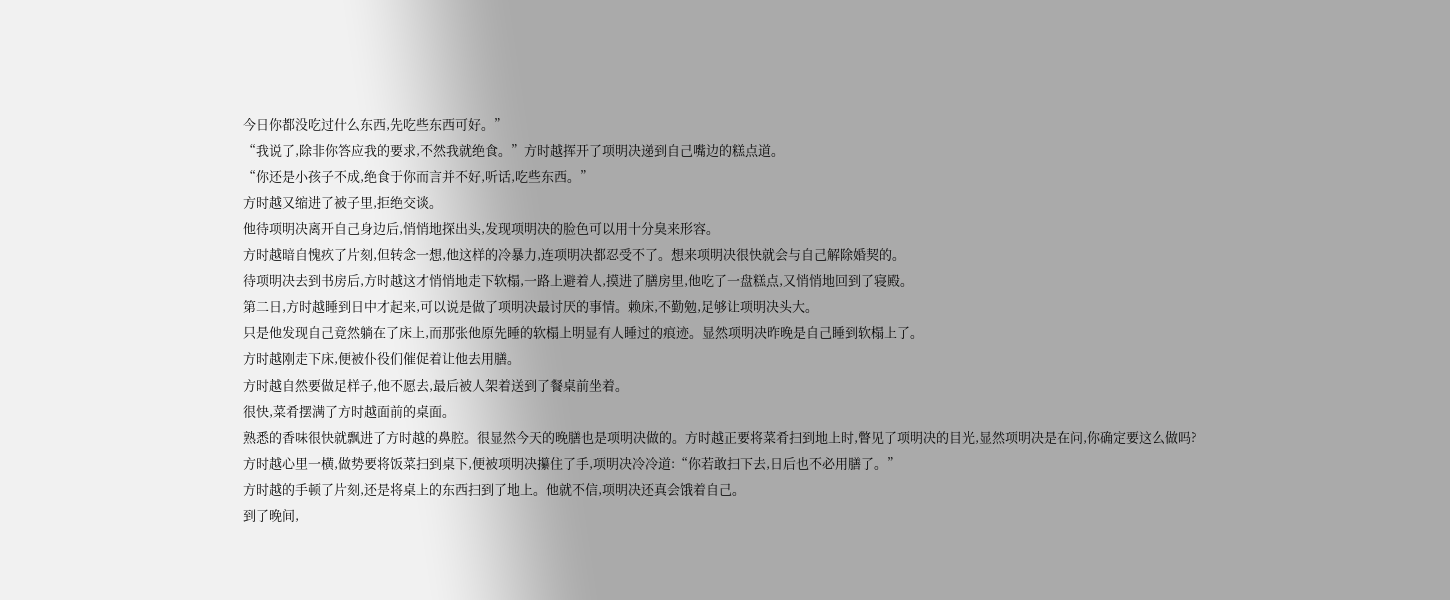今日你都没吃过什么东西,先吃些东西可好。”
“我说了,除非你答应我的要求,不然我就绝食。”方时越挥开了项明决递到自己嘴边的糕点道。
“你还是小孩子不成,绝食于你而言并不好,听话,吃些东西。”
方时越又缩进了被子里,拒绝交谈。
他待项明决离开自己身边后,悄悄地探出头,发现项明决的脸色可以用十分臭来形容。
方时越暗自愧疚了片刻,但转念一想,他这样的冷暴力,连项明决都忍受不了。想来项明决很快就会与自己解除婚契的。
待项明决去到书房后,方时越这才悄悄地走下软榻,一路上避着人,摸进了膳房里,他吃了一盘糕点,又悄悄地回到了寝殿。
第二日,方时越睡到日中才起来,可以说是做了项明决最讨厌的事情。赖床,不勤勉,足够让项明决头大。
只是他发现自己竟然躺在了床上,而那张他原先睡的软榻上明显有人睡过的痕迹。显然项明决昨晚是自己睡到软榻上了。
方时越刚走下床,便被仆役们催促着让他去用膳。
方时越自然要做足样子,他不愿去,最后被人架着送到了餐桌前坐着。
很快,菜肴摆满了方时越面前的桌面。
熟悉的香味很快就飘进了方时越的鼻腔。很显然今天的晚膳也是项明决做的。方时越正要将菜肴扫到地上时,瞥见了项明决的目光,显然项明决是在问,你确定要这么做吗?
方时越心里一横,做势要将饭菜扫到桌下,便被项明决攥住了手,项明决冷冷道:“你若敢扫下去,日后也不必用膳了。”
方时越的手顿了片刻,还是将桌上的东西扫到了地上。他就不信,项明决还真会饿着自己。
到了晚间,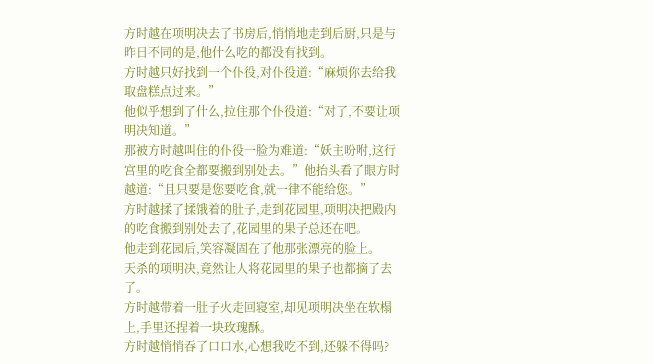方时越在项明决去了书房后,悄悄地走到后厨,只是与昨日不同的是,他什么吃的都没有找到。
方时越只好找到一个仆役,对仆役道:“麻烦你去给我取盘糕点过来。”
他似乎想到了什么,拉住那个仆役道:“对了,不要让项明决知道。”
那被方时越叫住的仆役一脸为难道:“妖主吩咐,这行宫里的吃食全都要搬到别处去。”他抬头看了眼方时越道:“且只要是您要吃食,就一律不能给您。”
方时越揉了揉饿着的肚子,走到花园里,项明决把殿内的吃食搬到别处去了,花园里的果子总还在吧。
他走到花园后,笑容凝固在了他那张漂亮的脸上。
天杀的项明决,竟然让人将花园里的果子也都摘了去了。
方时越带着一肚子火走回寝室,却见项明决坐在软榻上,手里还捏着一块玫瑰酥。
方时越悄悄吞了口口水,心想我吃不到,还躲不得吗?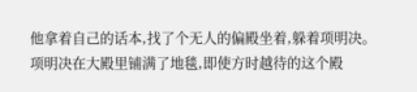他拿着自己的话本,找了个无人的偏殿坐着,躲着项明决。
项明决在大殿里铺满了地毯,即使方时越待的这个殿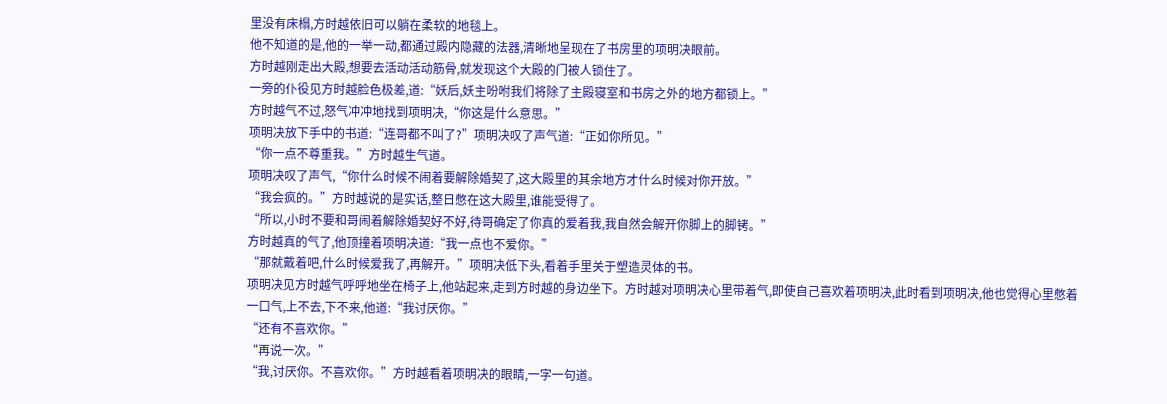里没有床榻,方时越依旧可以躺在柔软的地毯上。
他不知道的是,他的一举一动,都通过殿内隐藏的法器,清晰地呈现在了书房里的项明决眼前。
方时越刚走出大殿,想要去活动活动筋骨,就发现这个大殿的门被人锁住了。
一旁的仆役见方时越脸色极差,道:“妖后,妖主吩咐我们将除了主殿寝室和书房之外的地方都锁上。”
方时越气不过,怒气冲冲地找到项明决,“你这是什么意思。”
项明决放下手中的书道:“连哥都不叫了?”项明决叹了声气道:“正如你所见。”
“你一点不尊重我。”方时越生气道。
项明决叹了声气,“你什么时候不闹着要解除婚契了,这大殿里的其余地方才什么时候对你开放。”
“我会疯的。”方时越说的是实话,整日憋在这大殿里,谁能受得了。
“所以,小时不要和哥闹着解除婚契好不好,待哥确定了你真的爱着我,我自然会解开你脚上的脚铐。”
方时越真的气了,他顶撞着项明决道:“我一点也不爱你。”
“那就戴着吧,什么时候爱我了,再解开。”项明决低下头,看着手里关于塑造灵体的书。
项明决见方时越气呼呼地坐在椅子上,他站起来,走到方时越的身边坐下。方时越对项明决心里带着气,即使自己喜欢着项明决,此时看到项明决,他也觉得心里憋着一口气,上不去,下不来,他道:“我讨厌你。”
“还有不喜欢你。”
“再说一次。”
“我,讨厌你。不喜欢你。”方时越看着项明决的眼睛,一字一句道。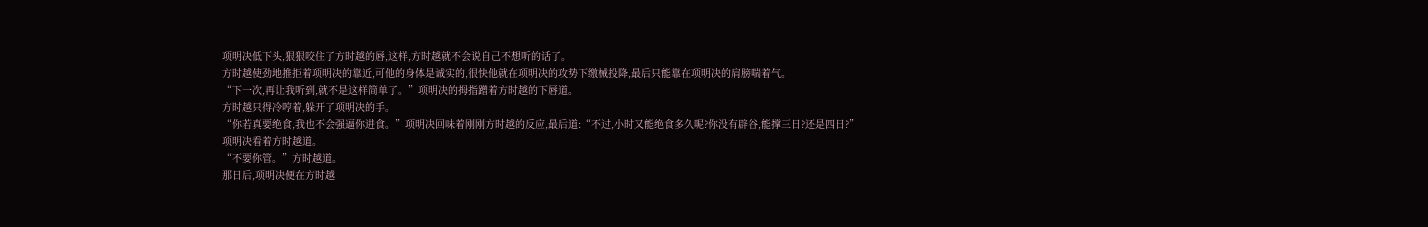项明决低下头,狠狠咬住了方时越的唇,这样,方时越就不会说自己不想听的话了。
方时越使劲地推拒着项明决的靠近,可他的身体是诚实的,很快他就在项明决的攻势下缴械投降,最后只能靠在项明决的肩膀喘着气。
“下一次,再让我听到,就不是这样简单了。”项明决的拇指蹭着方时越的下唇道。
方时越只得冷哼着,躲开了项明决的手。
“你若真要绝食,我也不会强逼你进食。”项明决回味着刚刚方时越的反应,最后道:“不过,小时又能绝食多久呢?你没有辟谷,能撑三日?还是四日?”
项明决看着方时越道。
“不要你管。”方时越道。
那日后,项明决便在方时越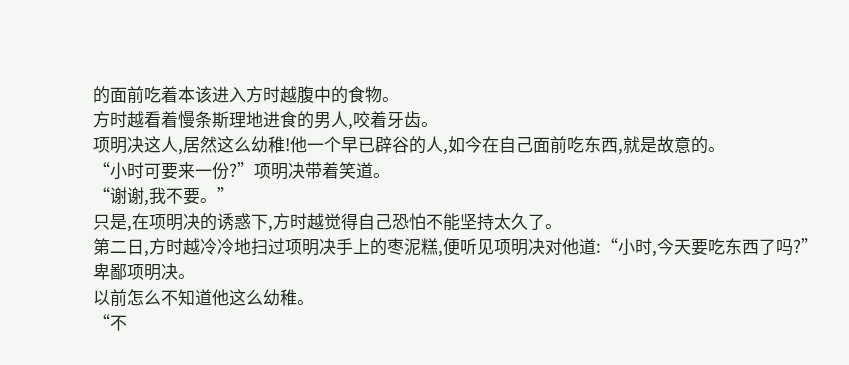的面前吃着本该进入方时越腹中的食物。
方时越看着慢条斯理地进食的男人,咬着牙齿。
项明决这人,居然这么幼稚!他一个早已辟谷的人,如今在自己面前吃东西,就是故意的。
“小时可要来一份?”项明决带着笑道。
“谢谢,我不要。”
只是,在项明决的诱惑下,方时越觉得自己恐怕不能坚持太久了。
第二日,方时越冷冷地扫过项明决手上的枣泥糕,便听见项明决对他道:“小时,今天要吃东西了吗?”
卑鄙项明决。
以前怎么不知道他这么幼稚。
“不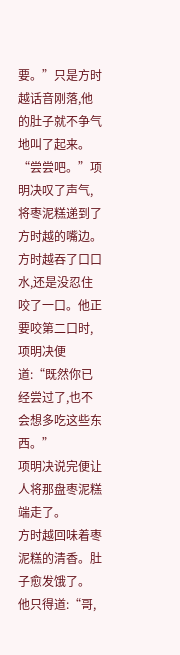要。”只是方时越话音刚落,他的肚子就不争气地叫了起来。
“尝尝吧。”项明决叹了声气,将枣泥糕递到了方时越的嘴边。
方时越吞了口口水,还是没忍住咬了一口。他正要咬第二口时,项明决便道:“既然你已经尝过了,也不会想多吃这些东西。”
项明决说完便让人将那盘枣泥糕端走了。
方时越回味着枣泥糕的清香。肚子愈发饿了。
他只得道:“哥,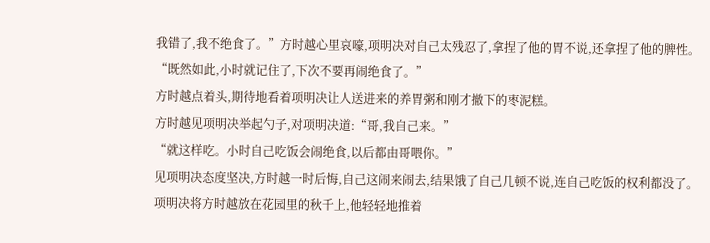我错了,我不绝食了。”方时越心里哀嚎,项明决对自己太残忍了,拿捏了他的胃不说,还拿捏了他的脾性。
“既然如此,小时就记住了,下次不要再闹绝食了。”
方时越点着头,期待地看着项明决让人送进来的养胃粥和刚才撤下的枣泥糕。
方时越见项明决举起勺子,对项明决道:“哥,我自己来。”
“就这样吃。小时自己吃饭会闹绝食,以后都由哥喂你。”
见项明决态度坚决,方时越一时后悔,自己这闹来闹去,结果饿了自己几顿不说,连自己吃饭的权利都没了。
项明决将方时越放在花园里的秋千上,他轻轻地推着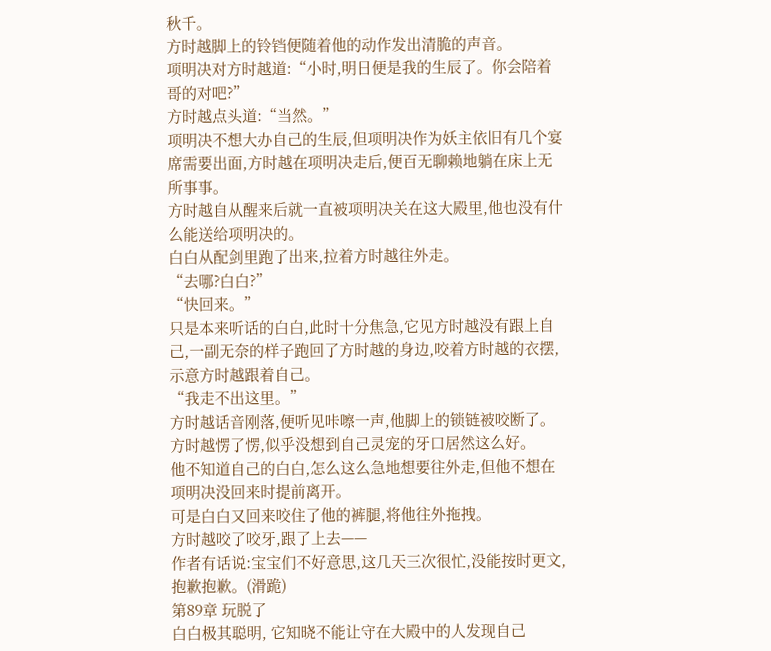秋千。
方时越脚上的铃铛便随着他的动作发出清脆的声音。
项明决对方时越道:“小时,明日便是我的生辰了。你会陪着哥的对吧?”
方时越点头道:“当然。”
项明决不想大办自己的生辰,但项明决作为妖主依旧有几个宴席需要出面,方时越在项明决走后,便百无聊赖地躺在床上无所事事。
方时越自从醒来后就一直被项明决关在这大殿里,他也没有什么能送给项明决的。
白白从配剑里跑了出来,拉着方时越往外走。
“去哪?白白?”
“快回来。”
只是本来听话的白白,此时十分焦急,它见方时越没有跟上自己,一副无奈的样子跑回了方时越的身边,咬着方时越的衣摆,示意方时越跟着自己。
“我走不出这里。”
方时越话音刚落,便听见咔嚓一声,他脚上的锁链被咬断了。
方时越愣了愣,似乎没想到自己灵宠的牙口居然这么好。
他不知道自己的白白,怎么这么急地想要往外走,但他不想在项明决没回来时提前离开。
可是白白又回来咬住了他的裤腿,将他往外拖拽。
方时越咬了咬牙,跟了上去——
作者有话说:宝宝们不好意思,这几天三次很忙,没能按时更文,抱歉抱歉。(滑跪)
第89章 玩脱了
白白极其聪明, 它知晓不能让守在大殿中的人发现自己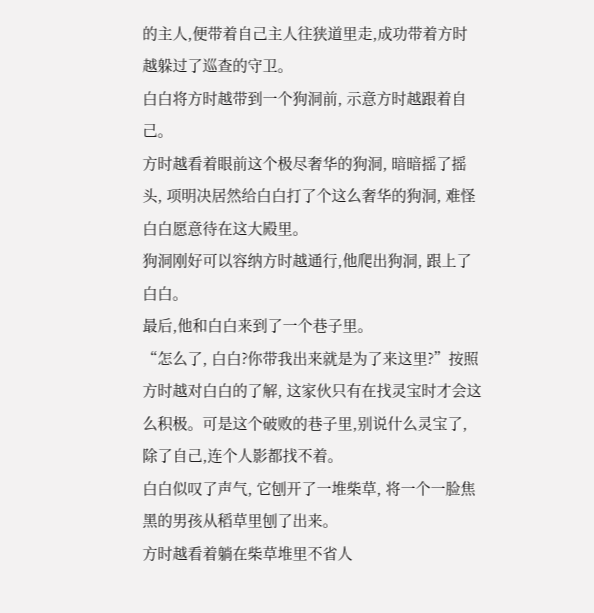的主人,便带着自己主人往狭道里走,成功带着方时越躲过了巡查的守卫。
白白将方时越带到一个狗洞前, 示意方时越跟着自己。
方时越看着眼前这个极尽奢华的狗洞, 暗暗摇了摇头, 项明决居然给白白打了个这么奢华的狗洞, 难怪白白愿意待在这大殿里。
狗洞刚好可以容纳方时越通行,他爬出狗洞, 跟上了白白。
最后,他和白白来到了一个巷子里。
“怎么了, 白白?你带我出来就是为了来这里?”按照方时越对白白的了解, 这家伙只有在找灵宝时才会这么积极。可是这个破败的巷子里,别说什么灵宝了, 除了自己,连个人影都找不着。
白白似叹了声气, 它刨开了一堆柴草, 将一个一脸焦黑的男孩从稻草里刨了出来。
方时越看着躺在柴草堆里不省人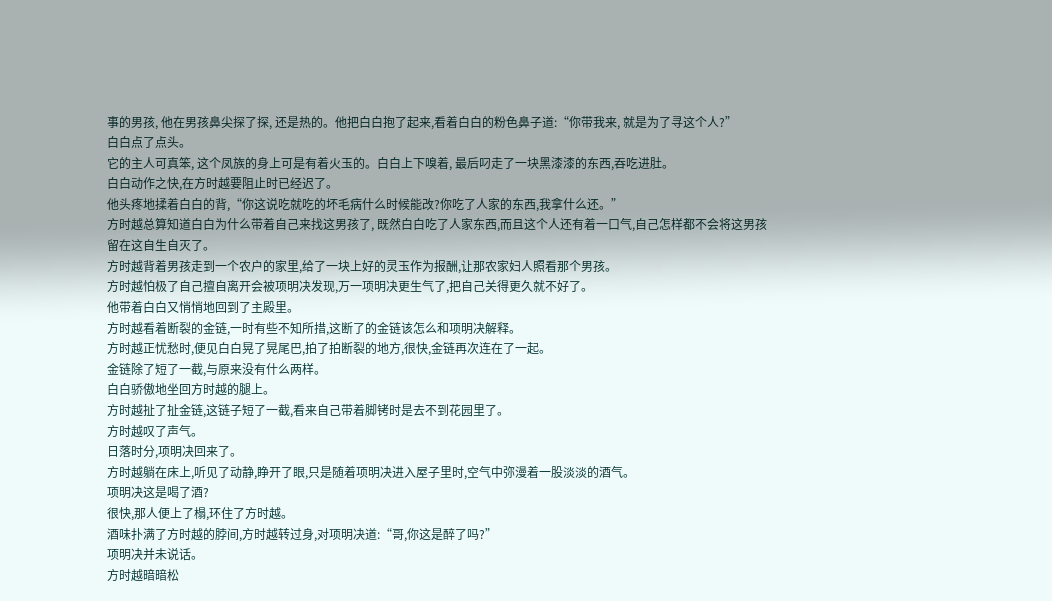事的男孩, 他在男孩鼻尖探了探, 还是热的。他把白白抱了起来,看着白白的粉色鼻子道:“你带我来, 就是为了寻这个人?”
白白点了点头。
它的主人可真笨, 这个凤族的身上可是有着火玉的。白白上下嗅着, 最后叼走了一块黑漆漆的东西,吞吃进肚。
白白动作之快,在方时越要阻止时已经迟了。
他头疼地揉着白白的背,“你这说吃就吃的坏毛病什么时候能改?你吃了人家的东西,我拿什么还。”
方时越总算知道白白为什么带着自己来找这男孩了, 既然白白吃了人家东西,而且这个人还有着一口气,自己怎样都不会将这男孩留在这自生自灭了。
方时越背着男孩走到一个农户的家里,给了一块上好的灵玉作为报酬,让那农家妇人照看那个男孩。
方时越怕极了自己擅自离开会被项明决发现,万一项明决更生气了,把自己关得更久就不好了。
他带着白白又悄悄地回到了主殿里。
方时越看着断裂的金链,一时有些不知所措,这断了的金链该怎么和项明决解释。
方时越正忧愁时,便见白白晃了晃尾巴,拍了拍断裂的地方,很快,金链再次连在了一起。
金链除了短了一截,与原来没有什么两样。
白白骄傲地坐回方时越的腿上。
方时越扯了扯金链,这链子短了一截,看来自己带着脚铐时是去不到花园里了。
方时越叹了声气。
日落时分,项明决回来了。
方时越躺在床上,听见了动静,睁开了眼,只是随着项明决进入屋子里时,空气中弥漫着一股淡淡的酒气。
项明决这是喝了酒?
很快,那人便上了榻,环住了方时越。
酒味扑满了方时越的脖间,方时越转过身,对项明决道:“哥,你这是醉了吗?”
项明决并未说话。
方时越暗暗松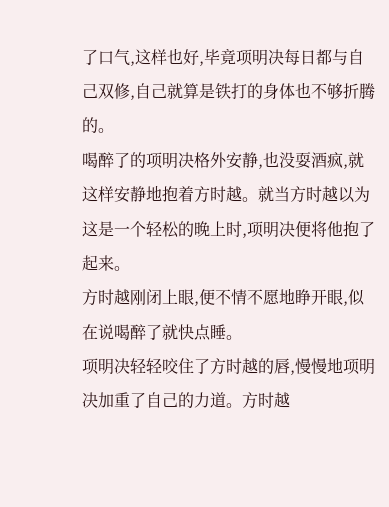了口气,这样也好,毕竟项明决每日都与自己双修,自己就算是铁打的身体也不够折腾的。
喝醉了的项明决格外安静,也没耍酒疯,就这样安静地抱着方时越。就当方时越以为这是一个轻松的晚上时,项明决便将他抱了起来。
方时越刚闭上眼,便不情不愿地睁开眼,似在说喝醉了就快点睡。
项明决轻轻咬住了方时越的唇,慢慢地项明决加重了自己的力道。方时越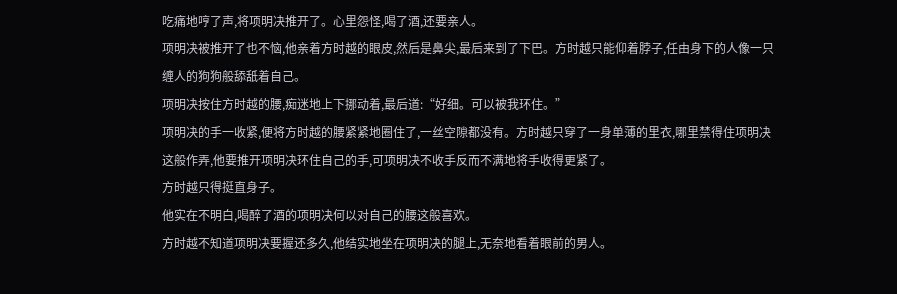吃痛地哼了声,将项明决推开了。心里怨怪,喝了酒,还要亲人。
项明决被推开了也不恼,他亲着方时越的眼皮,然后是鼻尖,最后来到了下巴。方时越只能仰着脖子,任由身下的人像一只缠人的狗狗般舔舐着自己。
项明决按住方时越的腰,痴迷地上下挪动着,最后道:“好细。可以被我环住。”
项明决的手一收紧,便将方时越的腰紧紧地圈住了,一丝空隙都没有。方时越只穿了一身单薄的里衣,哪里禁得住项明决这般作弄,他要推开项明决环住自己的手,可项明决不收手反而不满地将手收得更紧了。
方时越只得挺直身子。
他实在不明白,喝醉了酒的项明决何以对自己的腰这般喜欢。
方时越不知道项明决要握还多久,他结实地坐在项明决的腿上,无奈地看着眼前的男人。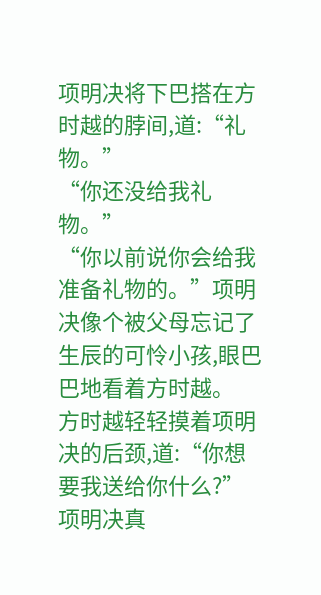项明决将下巴搭在方时越的脖间,道:“礼物。”
“你还没给我礼物。”
“你以前说你会给我准备礼物的。”项明决像个被父母忘记了生辰的可怜小孩,眼巴巴地看着方时越。
方时越轻轻摸着项明决的后颈,道:“你想要我送给你什么?”
项明决真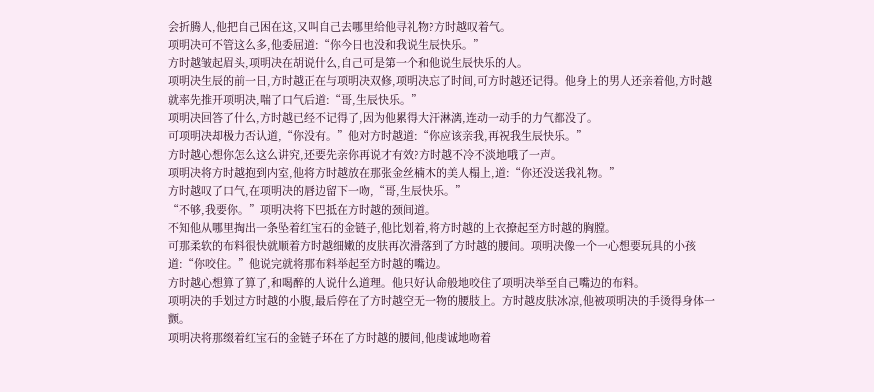会折腾人,他把自己困在这,又叫自己去哪里给他寻礼物?方时越叹着气。
项明决可不管这么多,他委屈道:“你今日也没和我说生辰快乐。”
方时越皱起眉头,项明决在胡说什么,自己可是第一个和他说生辰快乐的人。
项明决生辰的前一日,方时越正在与项明决双修,项明决忘了时间,可方时越还记得。他身上的男人还亲着他,方时越就率先推开项明决,喘了口气后道:“哥,生辰快乐。”
项明决回答了什么,方时越已经不记得了,因为他累得大汗淋漓,连动一动手的力气都没了。
可项明决却极力否认道,“你没有。”他对方时越道:“你应该亲我,再祝我生辰快乐。”
方时越心想你怎么这么讲究,还要先亲你再说才有效?方时越不冷不淡地哦了一声。
项明决将方时越抱到内室,他将方时越放在那张金丝楠木的美人榻上,道:“你还没送我礼物。”
方时越叹了口气,在项明决的唇边留下一吻,“哥,生辰快乐。”
“不够,我要你。”项明决将下巴抵在方时越的颈间道。
不知他从哪里掏出一条坠着红宝石的金链子,他比划着,将方时越的上衣撩起至方时越的胸膛。
可那柔软的布料很快就顺着方时越细嫩的皮肤再次滑落到了方时越的腰间。项明决像一个一心想要玩具的小孩道:“你咬住。”他说完就将那布料举起至方时越的嘴边。
方时越心想算了算了,和喝醉的人说什么道理。他只好认命般地咬住了项明决举至自己嘴边的布料。
项明决的手划过方时越的小腹,最后停在了方时越空无一物的腰肢上。方时越皮肤冰凉,他被项明决的手烫得身体一颤。
项明决将那缀着红宝石的金链子环在了方时越的腰间,他虔诚地吻着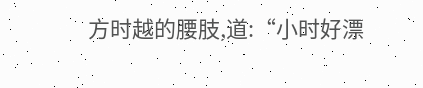方时越的腰肢,道:“小时好漂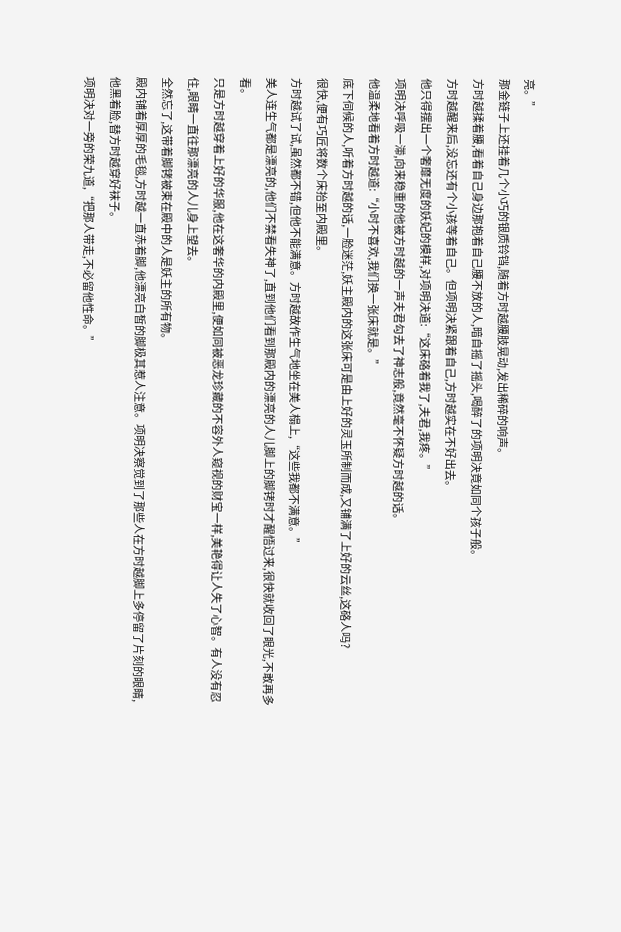亮。”
那金链子上还挂着几个小巧的银质铃铛,随着方时越腰肢晃动,发出稀碎的响声。
方时越揉着腰,看着自己身边那抱着自己腰不放的人,暗自摇了摇头,喝醉了的项明决竟如同个孩子般。
方时越醒来后,没忘还有个小孩等着自己。但项明决紧跟着自己,方时越实在不好出去。
他只得摆出一个奢靡无度的妖妃的模样,对项明决道:“这床硌着我了,夫君,我疼。”
项明决呼吸一滞,向来稳重的他被方时越的一声夫君勾去了神志般,竟然毫不怀疑方时越的话。
他温柔地看着方时越道:“小时不喜欢,我们换一张床就是。”
底下伺候的人,听着方时越的话,一脸迷茫,妖主殿内的这张床可是由上好的灵玉所制而成,又铺满了上好的云丝,这硌人吗?
很快,便有巧匠将数个床抬至内殿里。
方时越试了试,虽然都不错,但他不能满意。方时越故作生气地坐在美人榻上,“这些我都不满意。”
美人连生气都是漂亮的,他们不禁看失神了,直到他们看到那殿内的漂亮的人儿脚上的脚铐时才醒悟过来,很快就收回了眼光,不敢再多看。
只是方时越穿着上好的华服,他在这奢华的内殿里,便如同被恶龙珍藏的不容外人窥视的财宝一样,美艳得让人失了心智。有人没有忍住,眼睛一直往那漂亮的人儿身上望去。
全然忘了,这带着脚铐被束在殿中的人是妖主的所有物。
殿内铺着厚厚的毛毯,方时越一直赤着脚,他漂亮白皙的脚极其惹人注意。项明决察觉到了那些人在方时越脚上多停留了片刻的眼睛,他黑着脸,替方时越穿好袜子。
项明决对一旁的荣九道,“把那人带走,不必留他性命。”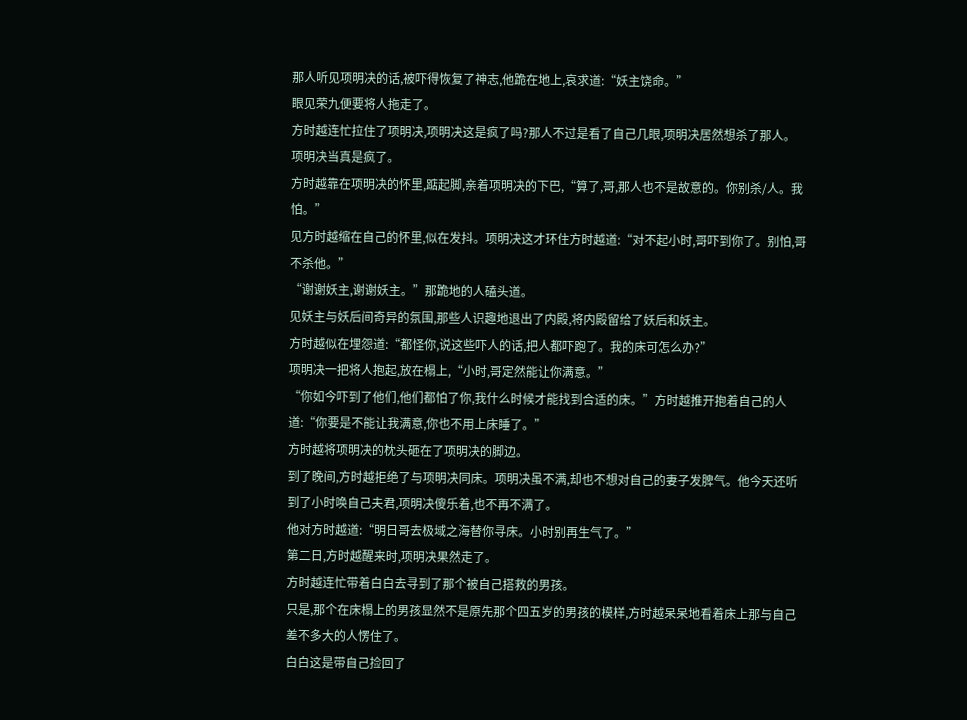那人听见项明决的话,被吓得恢复了神志,他跪在地上,哀求道:“妖主饶命。”
眼见荣九便要将人拖走了。
方时越连忙拉住了项明决,项明决这是疯了吗?那人不过是看了自己几眼,项明决居然想杀了那人。
项明决当真是疯了。
方时越靠在项明决的怀里,踮起脚,亲着项明决的下巴,“算了,哥,那人也不是故意的。你别杀/人。我怕。”
见方时越缩在自己的怀里,似在发抖。项明决这才环住方时越道:“对不起小时,哥吓到你了。别怕,哥不杀他。”
“谢谢妖主,谢谢妖主。”那跪地的人磕头道。
见妖主与妖后间奇异的氛围,那些人识趣地退出了内殿,将内殿留给了妖后和妖主。
方时越似在埋怨道:“都怪你,说这些吓人的话,把人都吓跑了。我的床可怎么办?”
项明决一把将人抱起,放在榻上,“小时,哥定然能让你满意。”
“你如今吓到了他们,他们都怕了你,我什么时候才能找到合适的床。”方时越推开抱着自己的人道:“你要是不能让我满意,你也不用上床睡了。”
方时越将项明决的枕头砸在了项明决的脚边。
到了晚间,方时越拒绝了与项明决同床。项明决虽不满,却也不想对自己的妻子发脾气。他今天还听到了小时唤自己夫君,项明决傻乐着,也不再不满了。
他对方时越道:“明日哥去极域之海替你寻床。小时别再生气了。”
第二日,方时越醒来时,项明决果然走了。
方时越连忙带着白白去寻到了那个被自己搭救的男孩。
只是,那个在床榻上的男孩显然不是原先那个四五岁的男孩的模样,方时越呆呆地看着床上那与自己差不多大的人愣住了。
白白这是带自己捡回了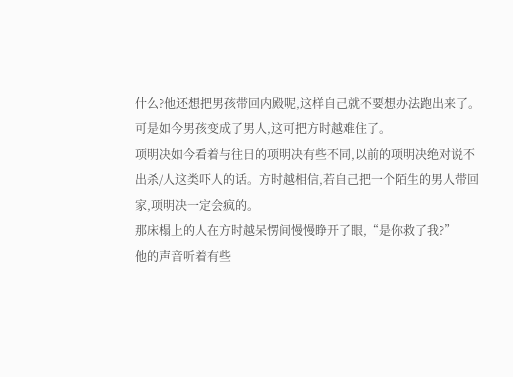什么?他还想把男孩带回内殿呢,这样自己就不要想办法跑出来了。可是如今男孩变成了男人,这可把方时越难住了。
项明决如今看着与往日的项明决有些不同,以前的项明决绝对说不出杀/人这类吓人的话。方时越相信,若自己把一个陌生的男人带回家,项明决一定会疯的。
那床榻上的人在方时越呆愣间慢慢睁开了眼,“是你救了我?”
他的声音听着有些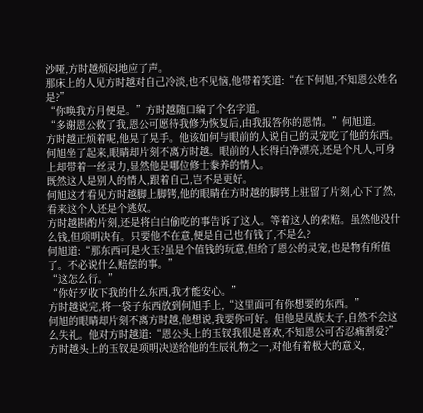沙哑,方时越烦闷地应了声。
那床上的人见方时越对自己冷淡,也不见恼,他带着笑道:“在下何旭,不知恩公姓名是?”
“你唤我方月便是。”方时越随口编了个名字道。
“多谢恩公救了我,恩公可愿待我修为恢复后,由我报答你的恩情。”何旭道。
方时越正烦着呢,他晃了晃手。他该如何与眼前的人说自己的灵宠吃了他的东西。
何旭坐了起来,眼睛却片刻不离方时越。眼前的人长得白净漂亮,还是个凡人,可身上却带着一丝灵力,显然他是哪位修士豢养的情人。
既然这人是别人的情人,跟着自己,岂不是更好。
何旭这才看见方时越脚上脚铐,他的眼睛在方时越的脚铐上驻留了片刻,心下了然,看来这个人还是个逃奴。
方时越斟酌片刻,还是将白白偷吃的事告诉了这人。等着这人的索赔。虽然他没什么钱,但项明决有。只要他不在意,便是自己也有钱了,不是么?
何旭道:“那东西可是火玉?虽是个值钱的玩意,但给了恩公的灵宠,也是物有所值了。不必说什么赔偿的事。”
“这怎么行。”
“你好歹收下我的什么东西,我才能安心。”
方时越说完,将一袋子东西放到何旭手上,“这里面可有你想要的东西。”
何旭的眼睛却片刻不离方时越,他想说,我要你可好。但他是凤族太子,自然不会这么失礼。他对方时越道:“恩公头上的玉钗我很是喜欢,不知恩公可否忍痛割爱?”
方时越头上的玉钗是项明决送给他的生辰礼物之一,对他有着极大的意义,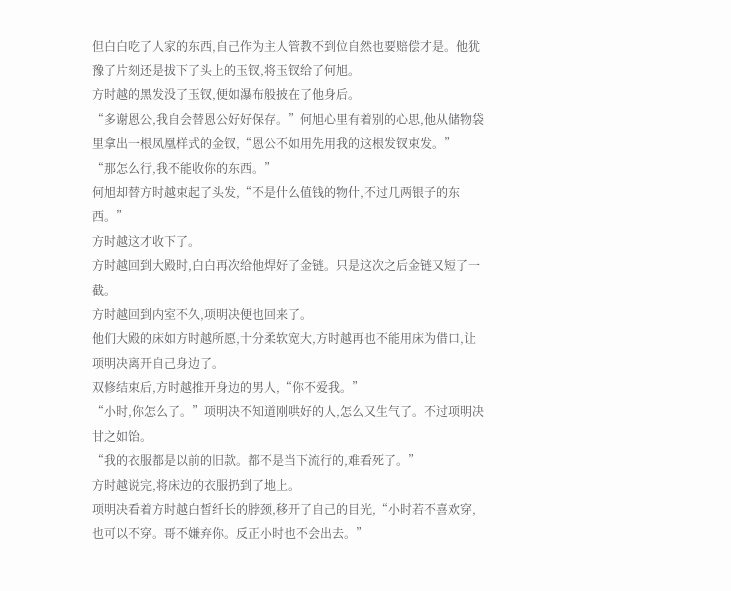但白白吃了人家的东西,自己作为主人管教不到位自然也要赔偿才是。他犹豫了片刻还是拔下了头上的玉钗,将玉钗给了何旭。
方时越的黑发没了玉钗,便如瀑布般披在了他身后。
“多谢恩公,我自会替恩公好好保存。”何旭心里有着别的心思,他从储物袋里拿出一根凤凰样式的金钗,“恩公不如用先用我的这根发钗束发。”
“那怎么行,我不能收你的东西。”
何旭却替方时越束起了头发,“不是什么值钱的物什,不过几两银子的东西。”
方时越这才收下了。
方时越回到大殿时,白白再次给他焊好了金链。只是这次之后金链又短了一截。
方时越回到内室不久,项明决便也回来了。
他们大殿的床如方时越所愿,十分柔软宽大,方时越再也不能用床为借口,让项明决离开自己身边了。
双修结束后,方时越推开身边的男人,“你不爱我。”
“小时,你怎么了。”项明决不知道刚哄好的人,怎么又生气了。不过项明决甘之如饴。
“我的衣服都是以前的旧款。都不是当下流行的,难看死了。”
方时越说完,将床边的衣服扔到了地上。
项明决看着方时越白皙纤长的脖颈,移开了自己的目光,“小时若不喜欢穿,也可以不穿。哥不嫌弃你。反正小时也不会出去。”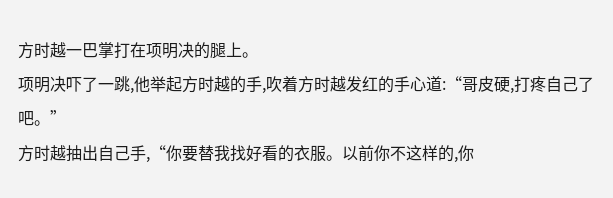方时越一巴掌打在项明决的腿上。
项明决吓了一跳,他举起方时越的手,吹着方时越发红的手心道:“哥皮硬,打疼自己了吧。”
方时越抽出自己手,“你要替我找好看的衣服。以前你不这样的,你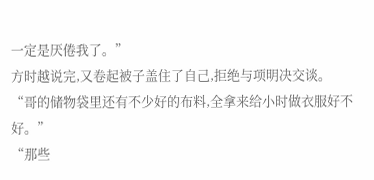一定是厌倦我了。”
方时越说完,又卷起被子盖住了自己,拒绝与项明决交谈。
“哥的储物袋里还有不少好的布料,全拿来给小时做衣服好不好。”
“那些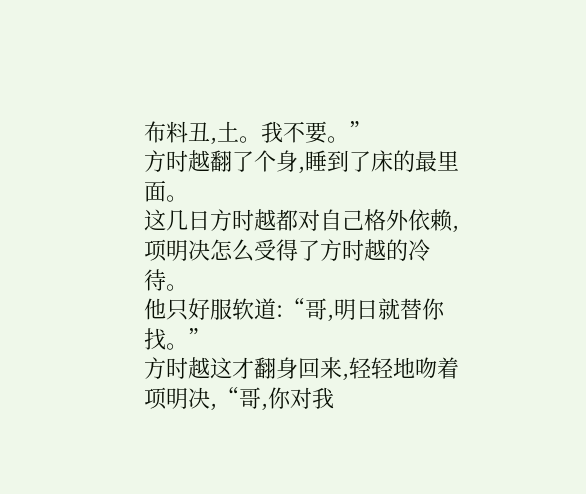布料丑,土。我不要。”
方时越翻了个身,睡到了床的最里面。
这几日方时越都对自己格外依赖,项明决怎么受得了方时越的冷待。
他只好服软道:“哥,明日就替你找。”
方时越这才翻身回来,轻轻地吻着项明决,“哥,你对我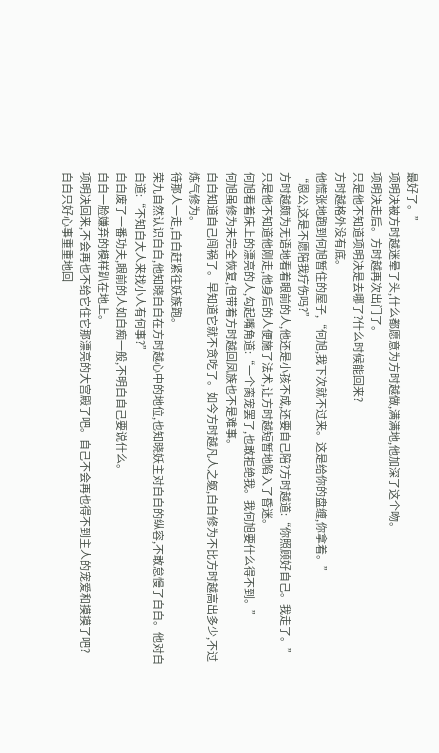最好了。”
项明决被方时越迷晕了头,什么都愿意为方时越做,满满地,他加深了这个吻。
项明决走后。方时越再次出门了。
只是他不知道项明决是去哪了?什么时候能回来?
方时越格外没有底。
他慌张地跑到何旭暂住的屋子,“何旭,我下次就不过来。这是给你的盘缠,你拿着。”
“恩公,这是不愿陪我疗伤吗?”
方时越颇为无语地看着眼前的人,他还是小孩不成,还要自己陪?方时越道:“你照顾好自己。我走了。”
只是他不知道他刚走,他身后的人便施了法术,让方时越短暂地陷入了昏迷。
何旭看着床上的漂亮的人,勾起嘴角道:“一个脔宠罢了,也敢拒绝我。我何旭要什么得不到。”
何旭虽修为未完全恢复,但带着方时越回凤族也不是难事。
白白知道自己闯祸了。早知道它就不贪吃了。如今方时越凡人之躯,白白修为不比方时越高出多少,不过炼气修为。
待那人一走,白白赶紧往妖族跑。
荣九自然认识白白,他知晓白白在方时越心中的地位,也知晓妖主对白白的纵容,不敢怠慢了白白。他对白白道:“不知白大人来找小人有何事?”
白白废了一番功夫,眼前的人如白痴一般,不明白自己要说什么。
白白一脸嫌弃的模样趴在地上。
项明决回来,不会再也不给它住它那漂亮的大宫殿了吧。自己不会再也得不到主人的宠爱和摸摸了吧?
白白只好心事重重地回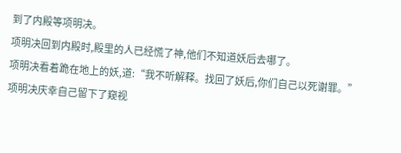到了内殿等项明决。
项明决回到内殿时,殿里的人已经慌了神,他们不知道妖后去哪了。
项明决看着跪在地上的妖,道:“我不听解释。找回了妖后,你们自己以死谢罪。”
项明决庆幸自己留下了窥视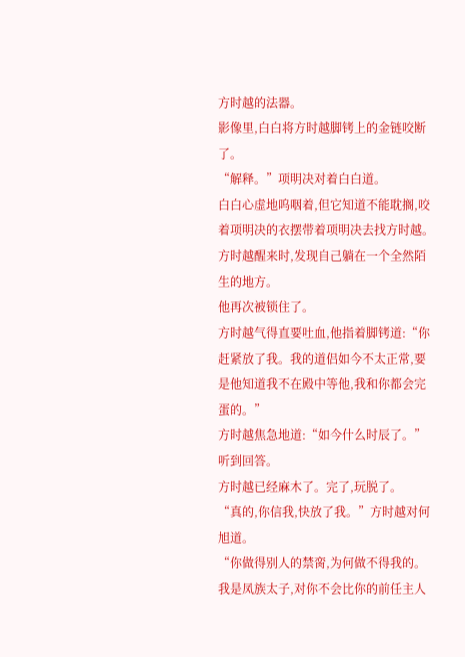方时越的法器。
影像里,白白将方时越脚铐上的金链咬断了。
“解释。”项明决对着白白道。
白白心虚地呜咽着,但它知道不能耽搁,咬着项明决的衣摆带着项明决去找方时越。
方时越醒来时,发现自己躺在一个全然陌生的地方。
他再次被锁住了。
方时越气得直要吐血,他指着脚铐道:“你赶紧放了我。我的道侣如今不太正常,要是他知道我不在殿中等他,我和你都会完蛋的。”
方时越焦急地道:“如今什么时辰了。”
听到回答。
方时越已经麻木了。完了,玩脱了。
“真的,你信我,快放了我。”方时越对何旭道。
“你做得别人的禁脔,为何做不得我的。我是凤族太子,对你不会比你的前任主人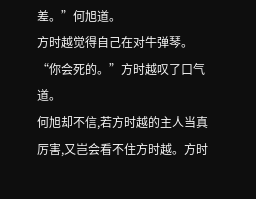差。”何旭道。
方时越觉得自己在对牛弹琴。
“你会死的。”方时越叹了口气道。
何旭却不信,若方时越的主人当真厉害,又岂会看不住方时越。方时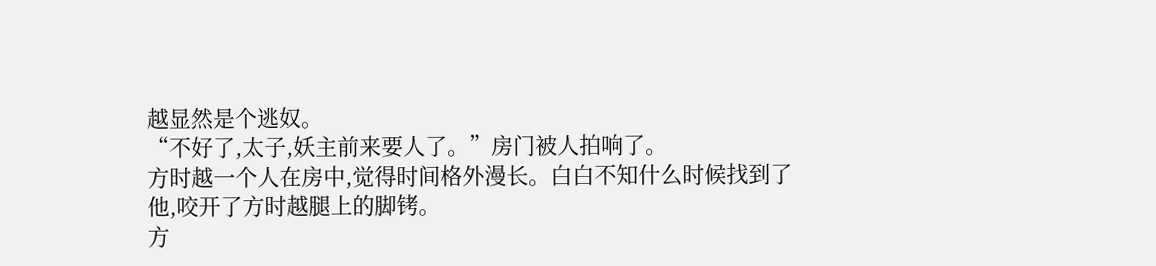越显然是个逃奴。
“不好了,太子,妖主前来要人了。”房门被人拍响了。
方时越一个人在房中,觉得时间格外漫长。白白不知什么时候找到了他,咬开了方时越腿上的脚铐。
方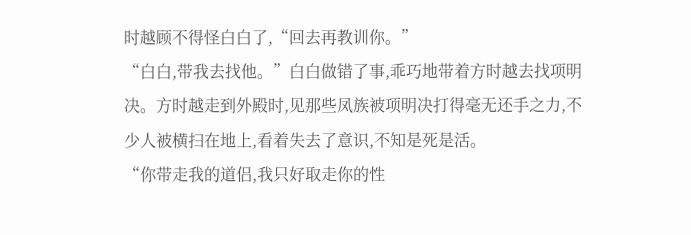时越顾不得怪白白了,“回去再教训你。”
“白白,带我去找他。”白白做错了事,乖巧地带着方时越去找项明决。方时越走到外殿时,见那些凤族被项明决打得毫无还手之力,不少人被横扫在地上,看着失去了意识,不知是死是活。
“你带走我的道侣,我只好取走你的性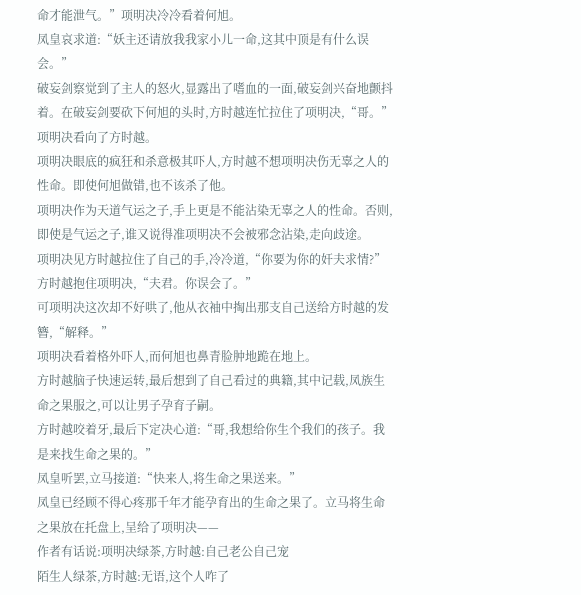命才能泄气。”项明决冷冷看着何旭。
凤皇哀求道:“妖主还请放我我家小儿一命,这其中顶是有什么误会。”
破妄剑察觉到了主人的怒火,显露出了嗜血的一面,破妄剑兴奋地颤抖着。在破妄剑要砍下何旭的头时,方时越连忙拉住了项明决,“哥。”项明决看向了方时越。
项明决眼底的疯狂和杀意极其吓人,方时越不想项明决伤无辜之人的性命。即使何旭做错,也不该杀了他。
项明决作为天道气运之子,手上更是不能沾染无辜之人的性命。否则,即使是气运之子,谁又说得准项明决不会被邪念沾染,走向歧途。
项明决见方时越拉住了自己的手,冷冷道,“你要为你的奸夫求情?”
方时越抱住项明决,“夫君。你误会了。”
可项明决这次却不好哄了,他从衣袖中掏出那支自己送给方时越的发簪,“解释。”
项明决看着格外吓人,而何旭也鼻青脸肿地跪在地上。
方时越脑子快速运转,最后想到了自己看过的典籍,其中记载,凤族生命之果服之,可以让男子孕育子嗣。
方时越咬着牙,最后下定决心道:“哥,我想给你生个我们的孩子。我是来找生命之果的。”
凤皇听罢,立马接道:“快来人,将生命之果送来。”
凤皇已经顾不得心疼那千年才能孕育出的生命之果了。立马将生命之果放在托盘上,呈给了项明决——
作者有话说:项明决绿茶,方时越:自己老公自己宠
陌生人绿茶,方时越:无语,这个人咋了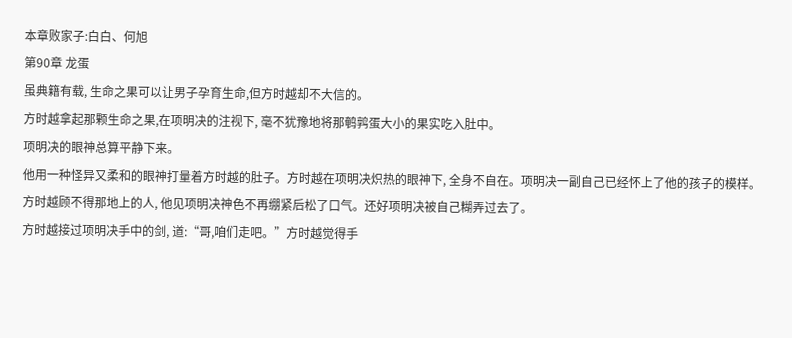本章败家子:白白、何旭
第90章 龙蛋
虽典籍有载, 生命之果可以让男子孕育生命,但方时越却不大信的。
方时越拿起那颗生命之果,在项明决的注视下, 毫不犹豫地将那鹌鹑蛋大小的果实吃入肚中。
项明决的眼神总算平静下来。
他用一种怪异又柔和的眼神打量着方时越的肚子。方时越在项明决炽热的眼神下, 全身不自在。项明决一副自己已经怀上了他的孩子的模样。
方时越顾不得那地上的人, 他见项明决神色不再绷紧后松了口气。还好项明决被自己糊弄过去了。
方时越接过项明决手中的剑, 道:“哥,咱们走吧。”方时越觉得手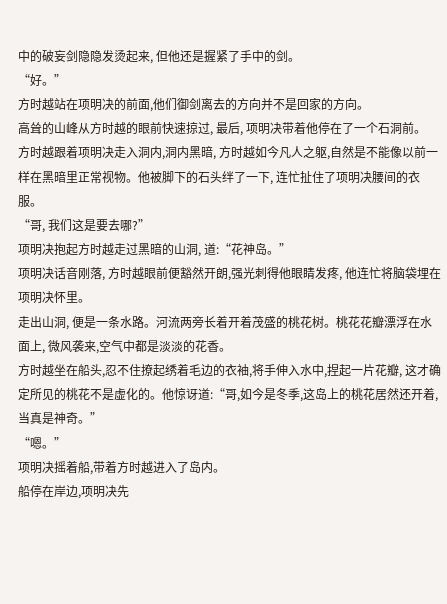中的破妄剑隐隐发烫起来, 但他还是握紧了手中的剑。
“好。”
方时越站在项明决的前面,他们御剑离去的方向并不是回家的方向。
高耸的山峰从方时越的眼前快速掠过, 最后, 项明决带着他停在了一个石洞前。
方时越跟着项明决走入洞内,洞内黑暗, 方时越如今凡人之躯,自然是不能像以前一样在黑暗里正常视物。他被脚下的石头绊了一下, 连忙扯住了项明决腰间的衣服。
“哥, 我们这是要去哪?”
项明决抱起方时越走过黑暗的山洞, 道:“花神岛。”
项明决话音刚落, 方时越眼前便豁然开朗,强光刺得他眼睛发疼, 他连忙将脑袋埋在项明决怀里。
走出山洞, 便是一条水路。河流两旁长着开着茂盛的桃花树。桃花花瓣漂浮在水面上, 微风袭来,空气中都是淡淡的花香。
方时越坐在船头,忍不住撩起绣着毛边的衣袖,将手伸入水中,捏起一片花瓣, 这才确定所见的桃花不是虚化的。他惊讶道:“哥,如今是冬季,这岛上的桃花居然还开着,当真是神奇。”
“嗯。”
项明决摇着船,带着方时越进入了岛内。
船停在岸边,项明决先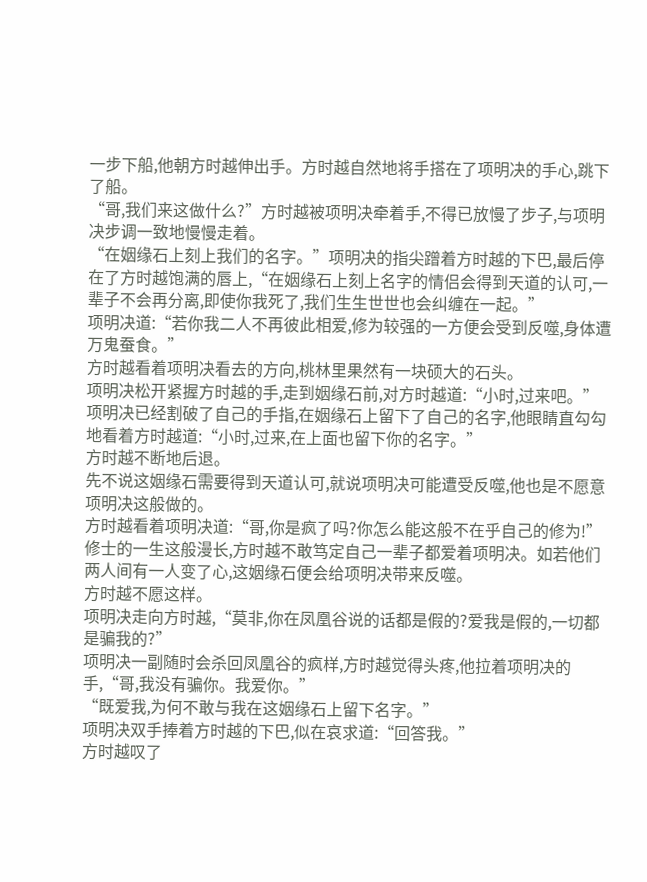一步下船,他朝方时越伸出手。方时越自然地将手搭在了项明决的手心,跳下了船。
“哥,我们来这做什么?”方时越被项明决牵着手,不得已放慢了步子,与项明决步调一致地慢慢走着。
“在姻缘石上刻上我们的名字。”项明决的指尖蹭着方时越的下巴,最后停在了方时越饱满的唇上,“在姻缘石上刻上名字的情侣会得到天道的认可,一辈子不会再分离,即使你我死了,我们生生世世也会纠缠在一起。”
项明决道:“若你我二人不再彼此相爱,修为较强的一方便会受到反噬,身体遭万鬼蚕食。”
方时越看着项明决看去的方向,桃林里果然有一块硕大的石头。
项明决松开紧握方时越的手,走到姻缘石前,对方时越道:“小时,过来吧。”
项明决已经割破了自己的手指,在姻缘石上留下了自己的名字,他眼睛直勾勾地看着方时越道:“小时,过来,在上面也留下你的名字。”
方时越不断地后退。
先不说这姻缘石需要得到天道认可,就说项明决可能遭受反噬,他也是不愿意项明决这般做的。
方时越看着项明决道:“哥,你是疯了吗?你怎么能这般不在乎自己的修为!”修士的一生这般漫长,方时越不敢笃定自己一辈子都爱着项明决。如若他们两人间有一人变了心,这姻缘石便会给项明决带来反噬。
方时越不愿这样。
项明决走向方时越,“莫非,你在凤凰谷说的话都是假的?爱我是假的,一切都是骗我的?”
项明决一副随时会杀回凤凰谷的疯样,方时越觉得头疼,他拉着项明决的手,“哥,我没有骗你。我爱你。”
“既爱我,为何不敢与我在这姻缘石上留下名字。”
项明决双手捧着方时越的下巴,似在哀求道:“回答我。”
方时越叹了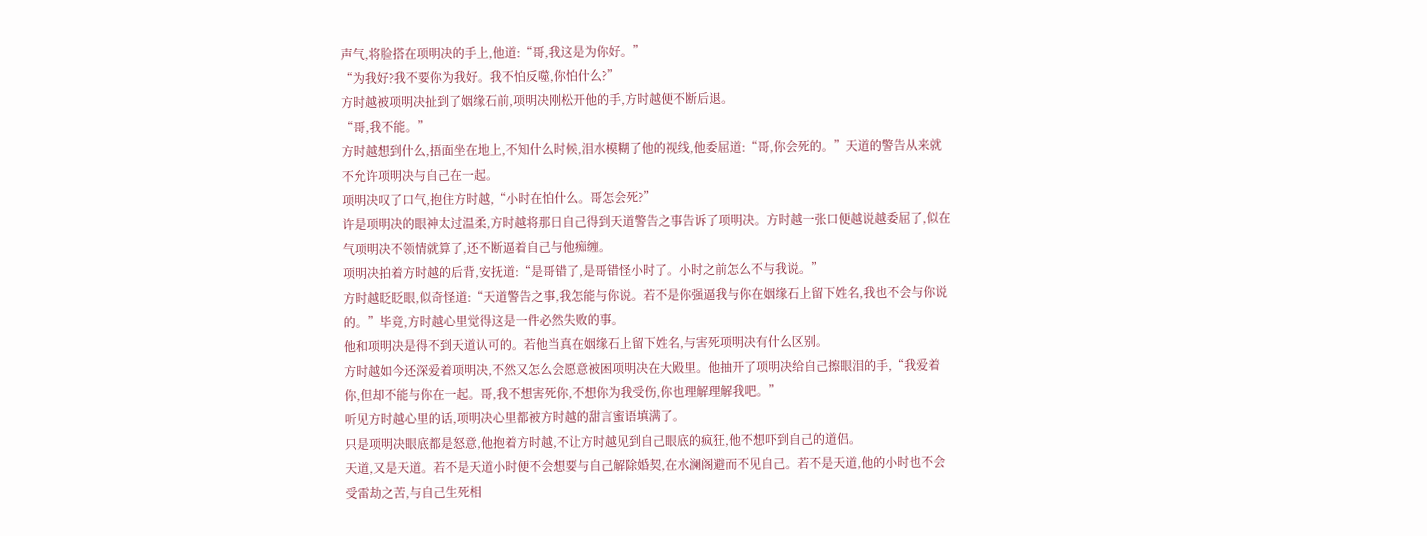声气,将脸搭在项明决的手上,他道:“哥,我这是为你好。”
“为我好?我不要你为我好。我不怕反噬,你怕什么?”
方时越被项明决扯到了姻缘石前,项明决刚松开他的手,方时越便不断后退。
“哥,我不能。”
方时越想到什么,捂面坐在地上,不知什么时候,泪水模糊了他的视线,他委屈道:“哥,你会死的。”天道的警告从来就不允许项明决与自己在一起。
项明决叹了口气,抱住方时越,“小时在怕什么。哥怎会死?”
许是项明决的眼神太过温柔,方时越将那日自己得到天道警告之事告诉了项明决。方时越一张口便越说越委屈了,似在气项明决不领情就算了,还不断逼着自己与他痴缠。
项明决拍着方时越的后背,安抚道:“是哥错了,是哥错怪小时了。小时之前怎么不与我说。”
方时越眨眨眼,似奇怪道:“天道警告之事,我怎能与你说。若不是你强逼我与你在姻缘石上留下姓名,我也不会与你说的。”毕竟,方时越心里觉得这是一件必然失败的事。
他和项明决是得不到天道认可的。若他当真在姻缘石上留下姓名,与害死项明决有什么区别。
方时越如今还深爱着项明决,不然又怎么会愿意被困项明决在大殿里。他抽开了项明决给自己擦眼泪的手,“我爱着你,但却不能与你在一起。哥,我不想害死你,不想你为我受伤,你也理解理解我吧。”
听见方时越心里的话,项明决心里都被方时越的甜言蜜语填满了。
只是项明决眼底都是怒意,他抱着方时越,不让方时越见到自己眼底的疯狂,他不想吓到自己的道侣。
天道,又是天道。若不是天道小时便不会想要与自己解除婚契,在水澜阁避而不见自己。若不是天道,他的小时也不会受雷劫之苦,与自己生死相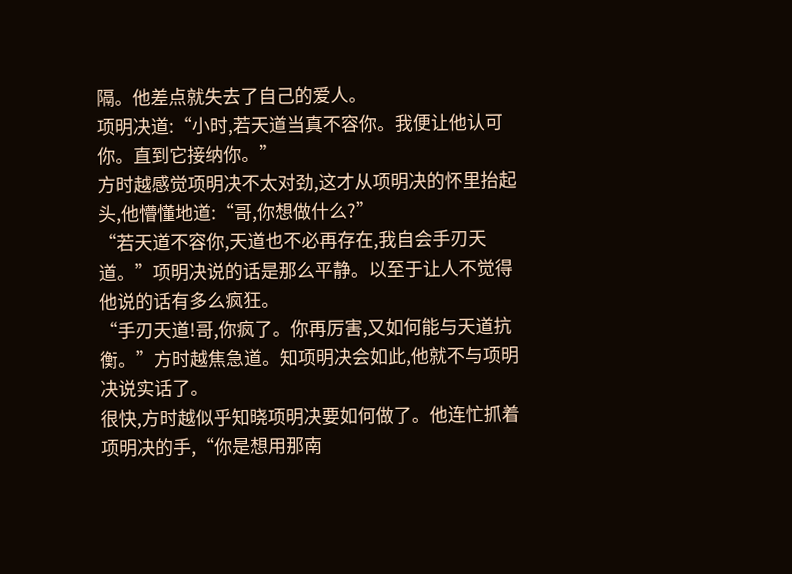隔。他差点就失去了自己的爱人。
项明决道:“小时,若天道当真不容你。我便让他认可你。直到它接纳你。”
方时越感觉项明决不太对劲,这才从项明决的怀里抬起头,他懵懂地道:“哥,你想做什么?”
“若天道不容你,天道也不必再存在,我自会手刃天道。”项明决说的话是那么平静。以至于让人不觉得他说的话有多么疯狂。
“手刃天道!哥,你疯了。你再厉害,又如何能与天道抗衡。”方时越焦急道。知项明决会如此,他就不与项明决说实话了。
很快,方时越似乎知晓项明决要如何做了。他连忙抓着项明决的手,“你是想用那南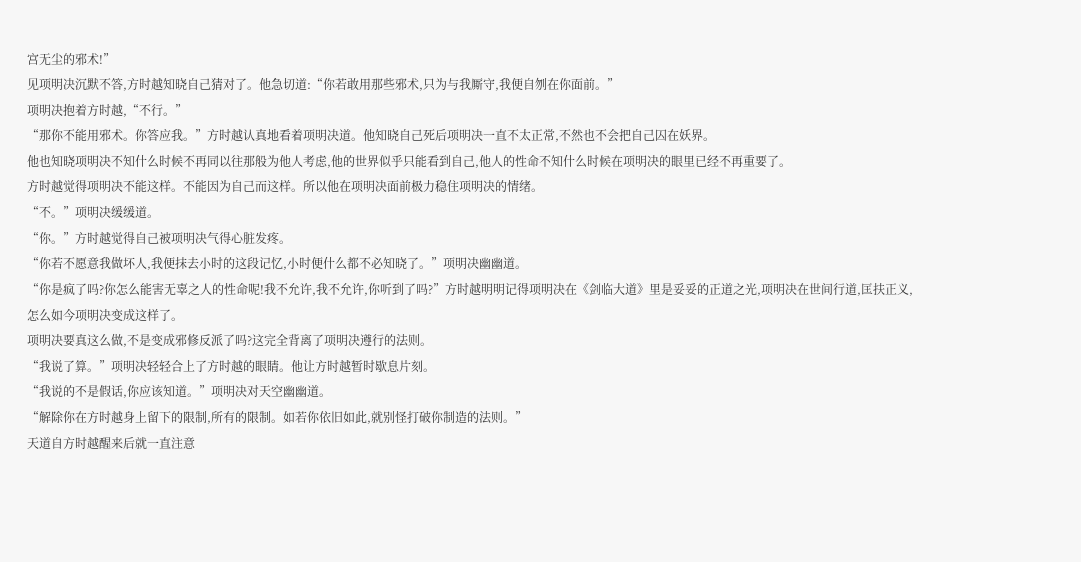宫无尘的邪术!”
见项明决沉默不答,方时越知晓自己猜对了。他急切道:“你若敢用那些邪术,只为与我厮守,我便自刎在你面前。”
项明决抱着方时越,“不行。”
“那你不能用邪术。你答应我。”方时越认真地看着项明决道。他知晓自己死后项明决一直不太正常,不然也不会把自己囚在妖界。
他也知晓项明决不知什么时候不再同以往那般为他人考虑,他的世界似乎只能看到自己,他人的性命不知什么时候在项明决的眼里已经不再重要了。
方时越觉得项明决不能这样。不能因为自己而这样。所以他在项明决面前极力稳住项明决的情绪。
“不。”项明决缓缓道。
“你。”方时越觉得自己被项明决气得心脏发疼。
“你若不愿意我做坏人,我便抹去小时的这段记忆,小时便什么都不必知晓了。”项明决幽幽道。
“你是疯了吗?你怎么能害无辜之人的性命呢!我不允许,我不允许,你听到了吗?”方时越明明记得项明决在《剑临大道》里是妥妥的正道之光,项明决在世间行道,匡扶正义,怎么如今项明决变成这样了。
项明决要真这么做,不是变成邪修反派了吗?这完全背离了项明决遵行的法则。
“我说了算。”项明决轻轻合上了方时越的眼睛。他让方时越暂时歇息片刻。
“我说的不是假话,你应该知道。”项明决对天空幽幽道。
“解除你在方时越身上留下的限制,所有的限制。如若你依旧如此,就别怪打破你制造的法则。”
天道自方时越醒来后就一直注意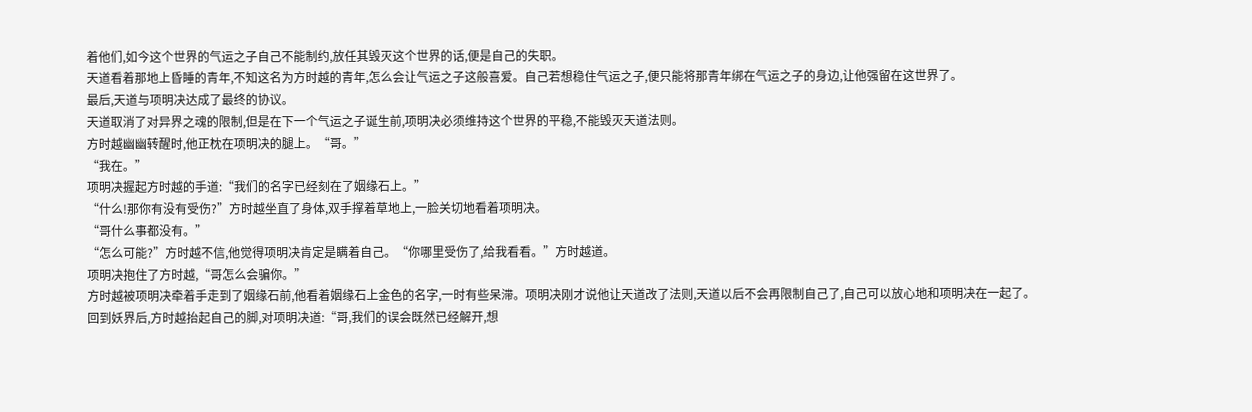着他们,如今这个世界的气运之子自己不能制约,放任其毁灭这个世界的话,便是自己的失职。
天道看着那地上昏睡的青年,不知这名为方时越的青年,怎么会让气运之子这般喜爱。自己若想稳住气运之子,便只能将那青年绑在气运之子的身边,让他强留在这世界了。
最后,天道与项明决达成了最终的协议。
天道取消了对异界之魂的限制,但是在下一个气运之子诞生前,项明决必须维持这个世界的平稳,不能毁灭天道法则。
方时越幽幽转醒时,他正枕在项明决的腿上。“哥。”
“我在。”
项明决握起方时越的手道:“我们的名字已经刻在了姻缘石上。”
“什么!那你有没有受伤?”方时越坐直了身体,双手撑着草地上,一脸关切地看着项明决。
“哥什么事都没有。”
“怎么可能?”方时越不信,他觉得项明决肯定是瞒着自己。“你哪里受伤了,给我看看。”方时越道。
项明决抱住了方时越,“哥怎么会骗你。”
方时越被项明决牵着手走到了姻缘石前,他看着姻缘石上金色的名字,一时有些呆滞。项明决刚才说他让天道改了法则,天道以后不会再限制自己了,自己可以放心地和项明决在一起了。
回到妖界后,方时越抬起自己的脚,对项明决道:“哥,我们的误会既然已经解开,想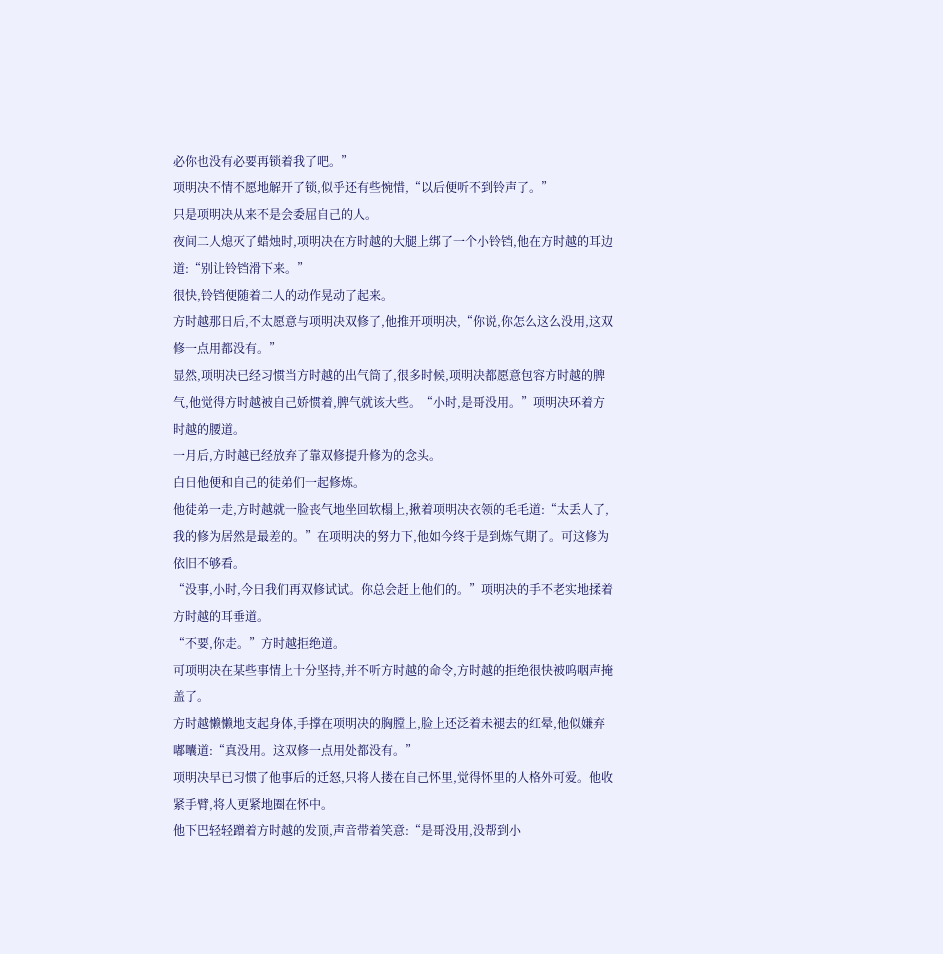必你也没有必要再锁着我了吧。”
项明决不情不愿地解开了锁,似乎还有些惋惜,“以后便听不到铃声了。”
只是项明决从来不是会委屈自己的人。
夜间二人熄灭了蜡烛时,项明决在方时越的大腿上绑了一个小铃铛,他在方时越的耳边道:“别让铃铛滑下来。”
很快,铃铛便随着二人的动作晃动了起来。
方时越那日后,不太愿意与项明决双修了,他推开项明决,“你说,你怎么这么没用,这双修一点用都没有。”
显然,项明决已经习惯当方时越的出气筒了,很多时候,项明决都愿意包容方时越的脾气,他觉得方时越被自己娇惯着,脾气就该大些。“小时,是哥没用。”项明决环着方时越的腰道。
一月后,方时越已经放弃了靠双修提升修为的念头。
白日他便和自己的徒弟们一起修炼。
他徒弟一走,方时越就一脸丧气地坐回软榻上,揪着项明决衣领的毛毛道:“太丢人了,我的修为居然是最差的。”在项明决的努力下,他如今终于是到炼气期了。可这修为依旧不够看。
“没事,小时,今日我们再双修试试。你总会赶上他们的。”项明决的手不老实地揉着方时越的耳垂道。
“不要,你走。”方时越拒绝道。
可项明决在某些事情上十分坚持,并不听方时越的命令,方时越的拒绝很快被呜咽声掩盖了。
方时越懒懒地支起身体,手撑在项明决的胸膛上,脸上还泛着未褪去的红晕,他似嫌弃嘟囔道:“真没用。这双修一点用处都没有。”
项明决早已习惯了他事后的迁怒,只将人搂在自己怀里,觉得怀里的人格外可爱。他收紧手臂,将人更紧地圈在怀中。
他下巴轻轻蹭着方时越的发顶,声音带着笑意:“是哥没用,没帮到小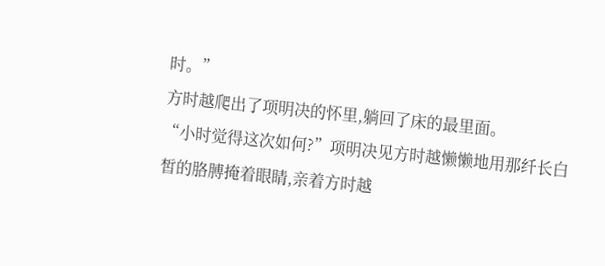时。”
方时越爬出了项明决的怀里,躺回了床的最里面。
“小时觉得这次如何?”项明决见方时越懒懒地用那纤长白皙的胳膊掩着眼睛,亲着方时越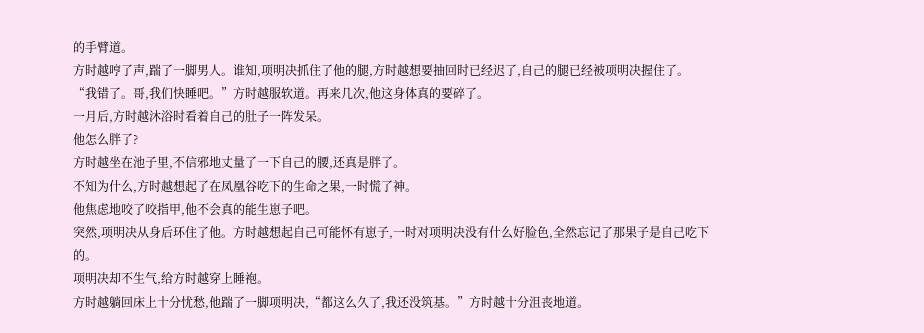的手臂道。
方时越哼了声,踹了一脚男人。谁知,项明决抓住了他的腿,方时越想要抽回时已经迟了,自己的腿已经被项明决握住了。
“我错了。哥,我们快睡吧。”方时越服软道。再来几次,他这身体真的要碎了。
一月后,方时越沐浴时看着自己的肚子一阵发呆。
他怎么胖了?
方时越坐在池子里,不信邪地丈量了一下自己的腰,还真是胖了。
不知为什么,方时越想起了在凤凰谷吃下的生命之果,一时慌了神。
他焦虑地咬了咬指甲,他不会真的能生崽子吧。
突然,项明决从身后环住了他。方时越想起自己可能怀有崽子,一时对项明决没有什么好脸色,全然忘记了那果子是自己吃下的。
项明决却不生气,给方时越穿上睡袍。
方时越躺回床上十分忧愁,他踹了一脚项明决,“都这么久了,我还没筑基。”方时越十分沮丧地道。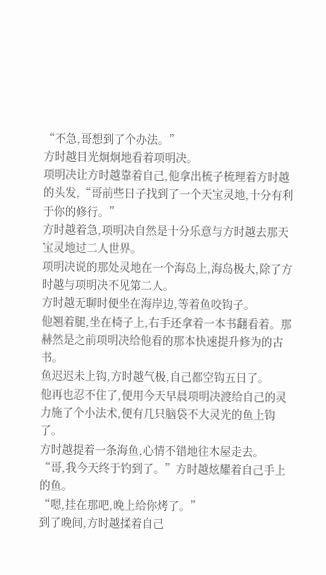“不急,哥想到了个办法。”
方时越目光炯炯地看着项明决。
项明决让方时越靠着自己,他拿出梳子梳理着方时越的头发,“哥前些日子找到了一个天宝灵地,十分有利于你的修行。”
方时越着急,项明决自然是十分乐意与方时越去那天宝灵地过二人世界。
项明决说的那处灵地在一个海岛上,海岛极大,除了方时越与项明决不见第二人。
方时越无聊时便坐在海岸边,等着鱼咬钩子。
他翘着腿,坐在椅子上,右手还拿着一本书翻看着。那赫然是之前项明决给他看的那本快速提升修为的古书。
鱼迟迟未上钩,方时越气极,自己都空钩五日了。
他再也忍不住了,便用今天早晨项明决渡给自己的灵力施了个小法术,便有几只脑袋不大灵光的鱼上钩了。
方时越提着一条海鱼,心情不错地往木屋走去。
“哥,我今天终于钓到了。”方时越炫耀着自己手上的鱼。
“嗯,挂在那吧,晚上给你烤了。”
到了晚间,方时越揉着自己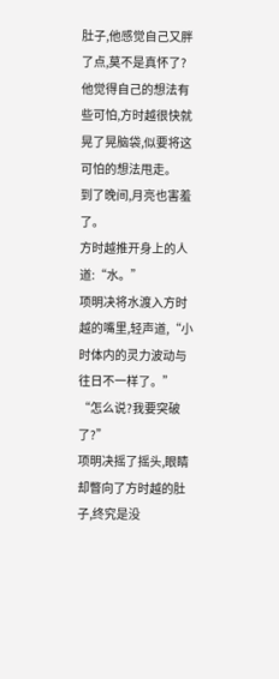肚子,他感觉自己又胖了点,莫不是真怀了?
他觉得自己的想法有些可怕,方时越很快就晃了晃脑袋,似要将这可怕的想法甩走。
到了晚间,月亮也害羞了。
方时越推开身上的人道:“水。”
项明决将水渡入方时越的嘴里,轻声道,“小时体内的灵力波动与往日不一样了。”
“怎么说?我要突破了?”
项明决摇了摇头,眼睛却瞥向了方时越的肚子,终究是没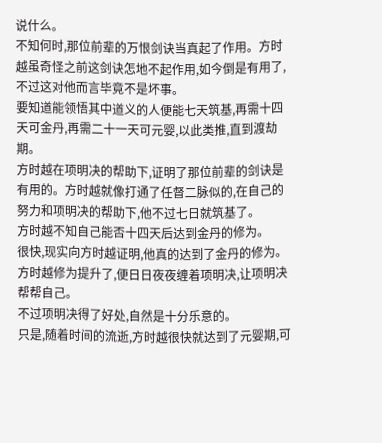说什么。
不知何时,那位前辈的万恨剑诀当真起了作用。方时越虽奇怪之前这剑诀怎地不起作用,如今倒是有用了,不过这对他而言毕竟不是坏事。
要知道能领悟其中道义的人便能七天筑基,再需十四天可金丹,再需二十一天可元婴,以此类推,直到渡劫期。
方时越在项明决的帮助下,证明了那位前辈的剑诀是有用的。方时越就像打通了任督二脉似的,在自己的努力和项明决的帮助下,他不过七日就筑基了。
方时越不知自己能否十四天后达到金丹的修为。
很快,现实向方时越证明,他真的达到了金丹的修为。
方时越修为提升了,便日日夜夜缠着项明决,让项明决帮帮自己。
不过项明决得了好处,自然是十分乐意的。
只是,随着时间的流逝,方时越很快就达到了元婴期,可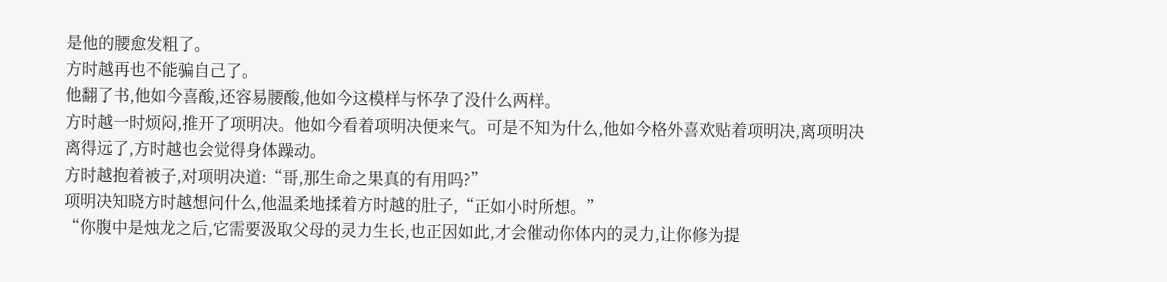是他的腰愈发粗了。
方时越再也不能骗自己了。
他翻了书,他如今喜酸,还容易腰酸,他如今这模样与怀孕了没什么两样。
方时越一时烦闷,推开了项明决。他如今看着项明决便来气。可是不知为什么,他如今格外喜欢贴着项明决,离项明决离得远了,方时越也会觉得身体躁动。
方时越抱着被子,对项明决道:“哥,那生命之果真的有用吗?”
项明决知晓方时越想问什么,他温柔地揉着方时越的肚子,“正如小时所想。”
“你腹中是烛龙之后,它需要汲取父母的灵力生长,也正因如此,才会催动你体内的灵力,让你修为提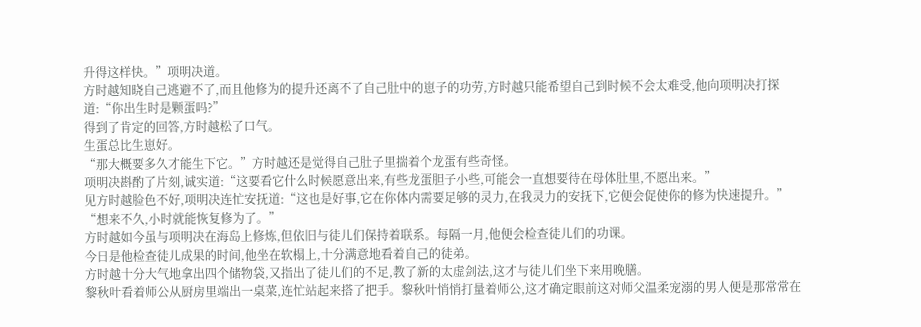升得这样快。”项明决道。
方时越知晓自己逃避不了,而且他修为的提升还离不了自己肚中的崽子的功劳,方时越只能希望自己到时候不会太难受,他向项明决打探道:“你出生时是颗蛋吗?”
得到了肯定的回答,方时越松了口气。
生蛋总比生崽好。
“那大概要多久才能生下它。”方时越还是觉得自己肚子里揣着个龙蛋有些奇怪。
项明决斟酌了片刻,诚实道:“这要看它什么时候愿意出来,有些龙蛋胆子小些,可能会一直想要待在母体肚里,不愿出来。”
见方时越脸色不好,项明决连忙安抚道:“这也是好事,它在你体内需要足够的灵力,在我灵力的安抚下,它便会促使你的修为快速提升。”
“想来不久,小时就能恢复修为了。”
方时越如今虽与项明决在海岛上修炼,但依旧与徒儿们保持着联系。每隔一月,他便会检查徒儿们的功课。
今日是他检查徒儿成果的时间,他坐在软榻上,十分满意地看着自己的徒弟。
方时越十分大气地拿出四个储物袋,又指出了徒儿们的不足,教了新的太虚剑法,这才与徒儿们坐下来用晚膳。
黎秋叶看着师公从厨房里端出一桌菜,连忙站起来搭了把手。黎秋叶悄悄打量着师公,这才确定眼前这对师父温柔宠溺的男人便是那常常在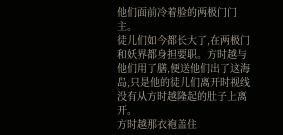他们面前冷着脸的两极门门主。
徒儿们如今都长大了,在两极门和妖界都身担要职。方时越与他们用了膳,便送他们出了这海岛,只是他的徒儿们离开时视线没有从方时越隆起的肚子上离开。
方时越那衣袍盖住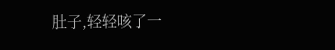肚子,轻轻咳了一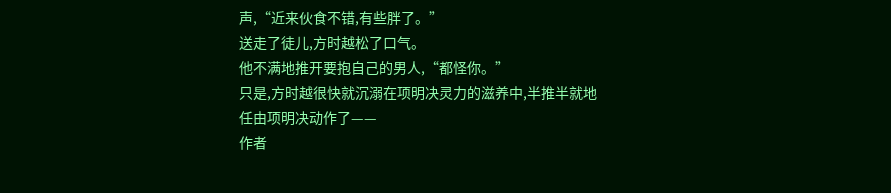声,“近来伙食不错,有些胖了。”
送走了徒儿,方时越松了口气。
他不满地推开要抱自己的男人,“都怪你。”
只是,方时越很快就沉溺在项明决灵力的滋养中,半推半就地任由项明决动作了——
作者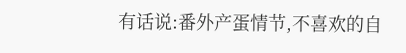有话说:番外产蛋情节,不喜欢的自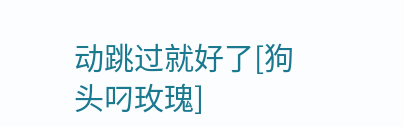动跳过就好了[狗头叼玫瑰]